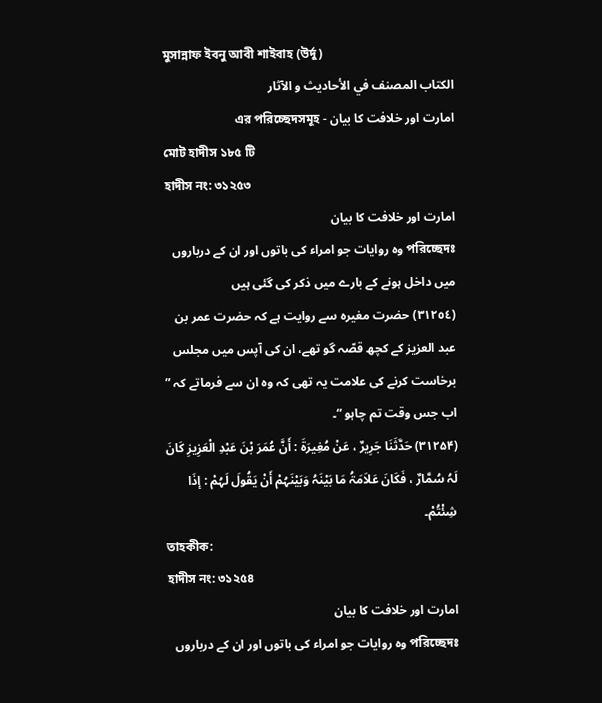মুসান্নাফ ইবনু আবী শাইবাহ (উর্দু)
الكتاب المصنف في الأحاديث و الآثار
امارت اور خلافت کا بیان - এর পরিচ্ছেদসমূহ
মোট হাদীস ১৮৫ টি
হাদীস নং: ৩১২৫৩
امارت اور خلافت کا بیان
পরিচ্ছেদঃ وہ روایات جو امراء کی باتوں اور ان کے درباروں میں داخل ہونے کے بارے میں ذکر کی گئی ہیں
(٣١٢٥٤) حضرت مغیرہ سے روایت ہے کہ حضرت عمر بن عبد العزیز کے کچھ قصّہ گو تھے، ان کی آپس میں مجلس برخاست کرنے کی علامت یہ تھی کہ وہ ان سے فرماتے کہ ” اب جس وقت تم چاہو “۔
(۳۱۲۵۴) حَدَّثَنَا جَرِیرٌ ، عَنْ مُغِیرَۃَ : أَنَّ عُمَرَ بْنَ عَبْدِ الْعَزِیزِ کَانَ لَہُ سُمَّارٌ ، فَکَانَ عَلاَمَۃُ مَا بَیْنَہُ وَبَیْنَہُمْ أَنْ یَقُولَ لَہُمْ : إذَا شِئْتُمْ۔
তাহকীক:
হাদীস নং: ৩১২৫৪
امارت اور خلافت کا بیان
পরিচ্ছেদঃ وہ روایات جو امراء کی باتوں اور ان کے درباروں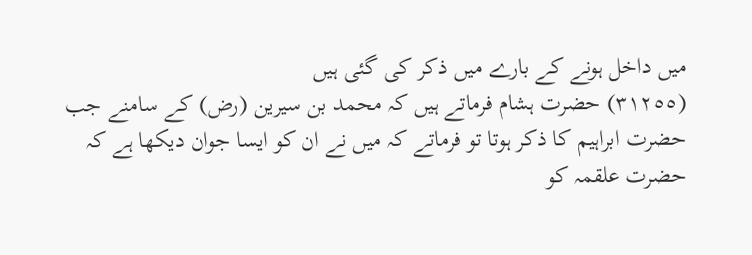میں داخل ہونے کے بارے میں ذکر کی گئی ہیں
(٣١٢٥٥) حضرت ہشام فرماتے ہیں کہ محمد بن سیرین (رض) کے سامنے جب حضرت ابراہیم کا ذکر ہوتا تو فرماتے کہ میں نے ان کو ایسا جوان دیکھا ہے کہ حضرت علقمہ کو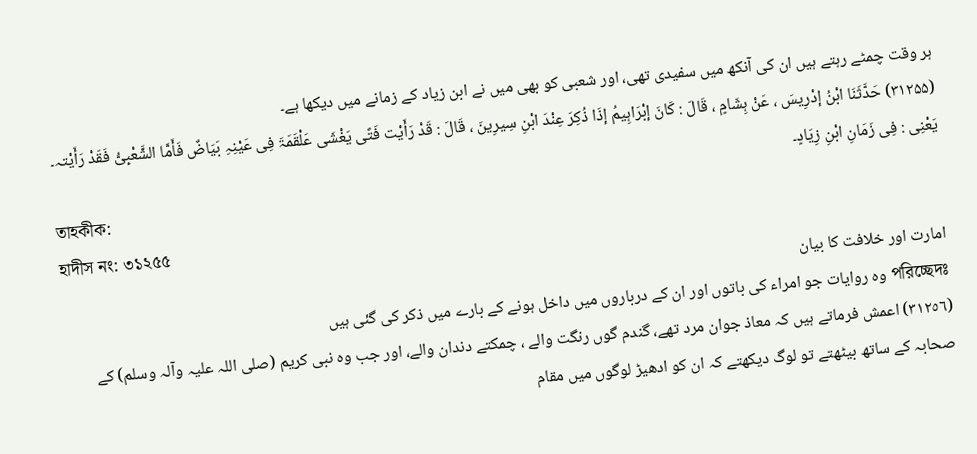ہر وقت چمٹے رہتے ہیں ان کی آنکھ میں سفیدی تھی، اور شعبی کو بھی میں نے ابن زیاد کے زمانے میں دیکھا ہے۔
(۳۱۲۵۵) حَدَّثَنَا ابْنُ إدْرِیسَ ، عَنْ ہِشَامٍ ، قَالَ : کَانَ إبْرَاہِیمُ إذَا ذُکِرَ عِنْدَ ابْنِ سِیرِینَ ، قَالَ : قَدْ رَأَیْت فَتًی یَغْشَی عَلْقَمَۃَ فِی عَیْنِہِ بَیَاضٌ فَأَمَّا الشَّعْبِیُّ فَقَدْ رَأَیْتہ۔ یَعْنِی : فِی زَمَانِ ابْنِ زِیَادٍ۔
তাহকীক:
হাদীস নং: ৩১২৫৫
امارت اور خلافت کا بیان
পরিচ্ছেদঃ وہ روایات جو امراء کی باتوں اور ان کے درباروں میں داخل ہونے کے بارے میں ذکر کی گئی ہیں
(٣١٢٥٦) اعمش فرماتے ہیں کہ معاذ جوان مرد تھے، گندم گوں رنگت والے ، چمکتے دندان والے، اور جب وہ نبی کریم (صلی اللہ علیہ وآلہ وسلم) کے صحابہ کے ساتھ بیٹھتے تو لوگ دیکھتے کہ ان کو ادھیڑ لوگوں میں مقام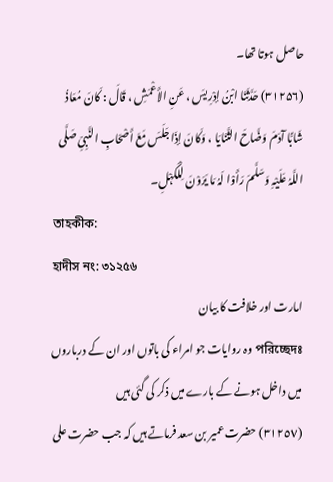حاصل ہوتا تھا۔
(۳۱۲۵۶) حَدَّثَنَا ابْنُ إدْرِیسَ ، عَنِ الأَعْمَشِ ، قَالَ : کَانَ مُعَاذُ شَابًّا آدَمَ وَضَّاحَ الثَّنَایَا ، وَکَانَ إذَا جَلَسَ مَعَ أَصْحَابِ النَّبِیِّ صَلَّی اللَّہُ عَلَیْہِ وَسَلَّمَ رَأَوْا لَہُ مَا یَرَوْنَ لِلْکَہْلِ۔
তাহকীক:
হাদীস নং: ৩১২৫৬
امارت اور خلافت کا بیان
পরিচ্ছেদঃ وہ روایات جو امراء کی باتوں اور ان کے درباروں میں داخل ہونے کے بارے میں ذکر کی گئی ہیں
(٣١٢٥٧) حضرت عمیر بن سعد فرماتے ہیں کہ جب حضرت علی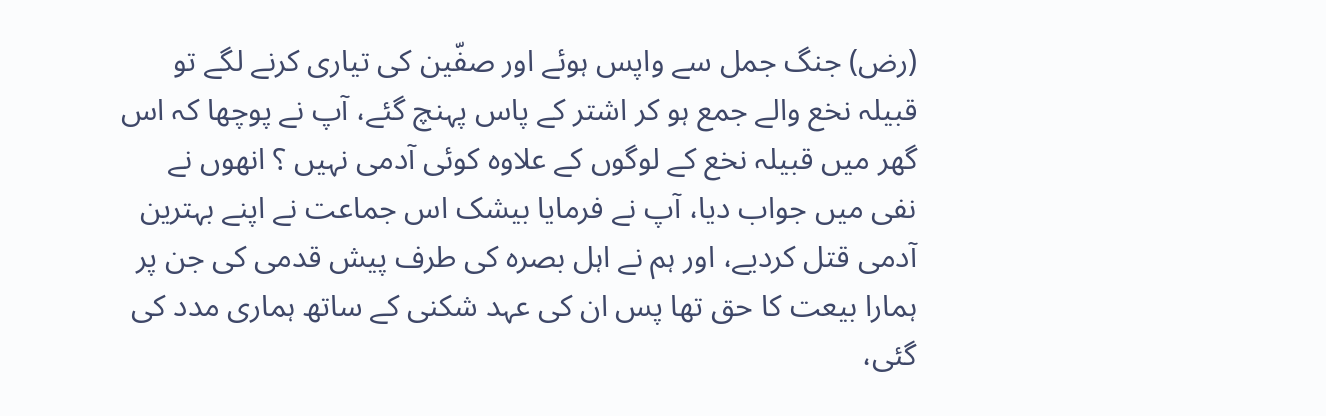(رض) جنگ جمل سے واپس ہوئے اور صفّین کی تیاری کرنے لگے تو قبیلہ نخع والے جمع ہو کر اشتر کے پاس پہنچ گئے، آپ نے پوچھا کہ اس گھر میں قبیلہ نخع کے لوگوں کے علاوہ کوئی آدمی نہیں ؟ انھوں نے نفی میں جواب دیا، آپ نے فرمایا بیشک اس جماعت نے اپنے بہترین آدمی قتل کردیے، اور ہم نے اہل بصرہ کی طرف پیش قدمی کی جن پر ہمارا بیعت کا حق تھا پس ان کی عہد شکنی کے ساتھ ہماری مدد کی گئی،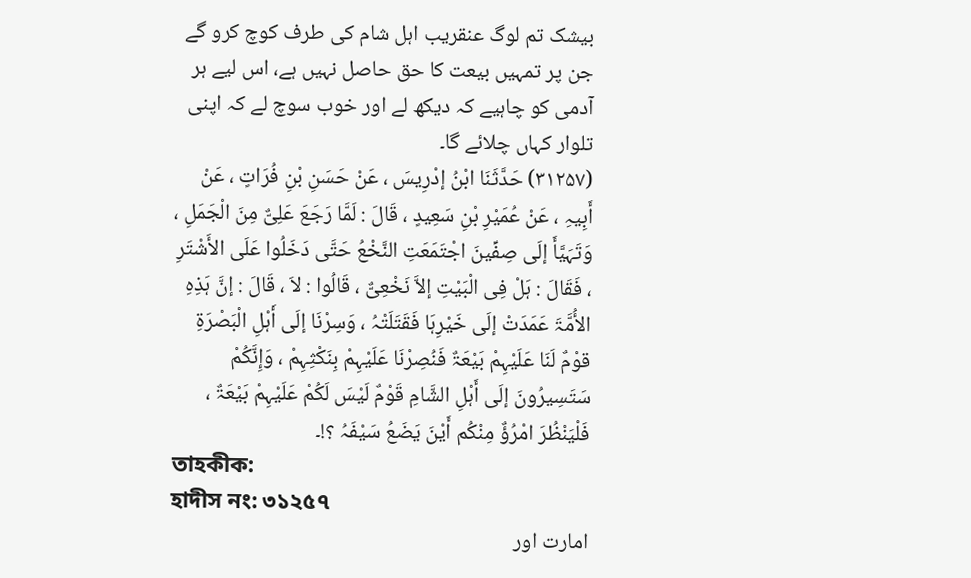بیشک تم لوگ عنقریب اہل شام کی طرف کوچ کرو گے جن پر تمہیں بیعت کا حق حاصل نہیں ہے، اس لیے ہر آدمی کو چاہیے کہ دیکھ لے اور خوب سوچ لے کہ اپنی تلوار کہاں چلائے گا۔
(۳۱۲۵۷) حَدَّثَنَا ابْنُ إدْرِیسَ ، عَنْ حَسَنِ بْنِ فُرَاتٍ ، عَنْ أَبِیہِ ، عَنْ عُمَیْرِ بْنِ سَعِیدٍ ، قَالَ : لَمَّا رَجَعَ عَلِیٌّ مِنَ الْجَمَلِ ، وَتَہَیَّأَ إلَی صِفِّینَ اجْتَمَعَتِ النَّخْعُ حَتَّی دَخَلُوا عَلَی الأَشْتَرِ ، فَقَالَ : ہَلْ فِی الْبَیْتِ إلاَّ نَخْعِیٌّ ، قَالُوا : لاَ ، قَالَ : إنَّ ہَذِہِ الأُمَّۃَ عَمَدَتْ إلَی خَیْرِہَا فَقَتَلَتْہُ ، وَسِرْنَا إلَی أَہْلِ الْبَصْرَۃِ قوْمٌ لَنَا عَلَیْہِمْ بَیْعَۃٌ فَنُصِرْنَا عَلَیْہِمْ بِنَکْثِہِمْ ، وَإِنَّکُمْ سَتَسِیرُونَ إلَی أَہْلِ الشَّامِ قَوْمٌ لَیْسَ لَکُمْ عَلَیْہِمْ بَیْعَۃٌ ، فَلْیَنْظُرَ امْرُؤٌ مِنْکُم أَیْنَ یَضَعُ سَیْفَہُ ؟!۔
তাহকীক:
হাদীস নং: ৩১২৫৭
امارت اور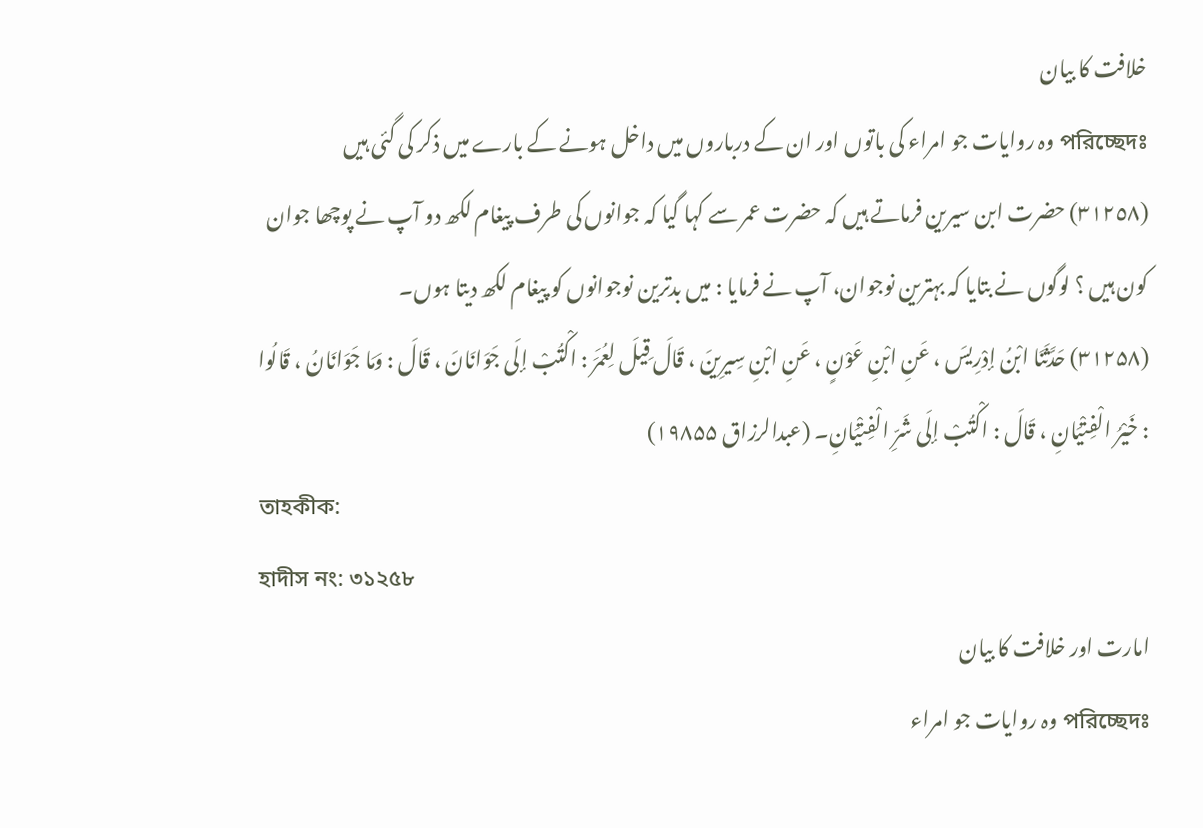خلافت کا بیان
পরিচ্ছেদঃ وہ روایات جو امراء کی باتوں اور ان کے درباروں میں داخل ہونے کے بارے میں ذکر کی گئی ہیں
(٣١٢٥٨) حضرت ابن سیرین فرماتے ہیں کہ حضرت عمر سے کہا گیا کہ جوانوں کی طرف پیغام لکھ دو آپ نے پوچھا جوان کون ہیں ؟ لوگوں نے بتایا کہ بہترین نوجوان، آپ نے فرمایا : میں بدترین نوجوانوں کو پیغام لکھ دیتا ہوں۔
(۳۱۲۵۸) حَدَّثَنَا ابْنُ إدْرِیسَ ، عَنِ ابْنِ عَوْنٍ ، عَنِ ابْنِ سِیرِینَ ، قَالَ قِیلَ لِعُمَرَ : اکْتُبْ إلَی جَوَانَانَ ، قَالَ : وَمَا جَوَانَانُ ، قَالُوا : خَیْرُ الْفِتْیَانِ ، قَالَ : اکْتُبْ إلَی شَرِّ الْفِتْیَانِ۔ (عبدالرزاق ۱۹۸۵۵)
তাহকীক:
হাদীস নং: ৩১২৫৮
امارت اور خلافت کا بیان
পরিচ্ছেদঃ وہ روایات جو امراء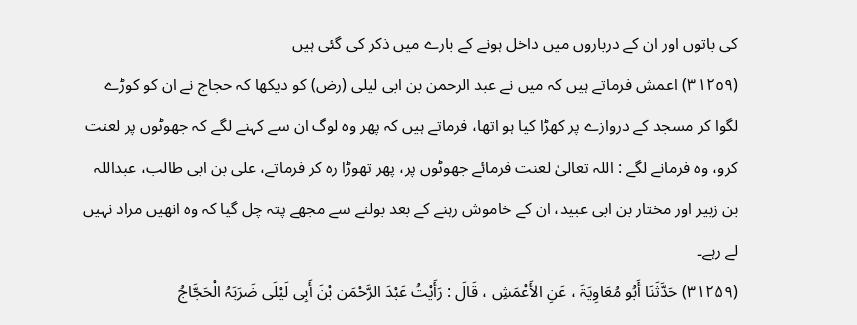کی باتوں اور ان کے درباروں میں داخل ہونے کے بارے میں ذکر کی گئی ہیں
(٣١٢٥٩) اعمش فرماتے ہیں کہ میں نے عبد الرحمن بن ابی لیلی (رض) کو دیکھا کہ حجاج نے ان کو کوڑے لگوا کر مسجد کے دروازے پر کھڑا کیا ہو اتھا، فرماتے ہیں کہ پھر وہ لوگ ان سے کہنے لگے کہ جھوٹوں پر لعنت کرو، وہ فرمانے لگے : اللہ تعالیٰ لعنت فرمائے جھوٹوں پر، پھر تھوڑا رہ کر فرماتے، علی بن ابی طالب، عبداللہ بن زبیر اور مختار بن ابی عبید، ان کے خاموش رہنے کے بعد بولنے سے مجھے پتہ چل گیا کہ وہ انھیں مراد نہیں لے رہے۔
(۳۱۲۵۹) حَدَّثَنَا أَبُو مُعَاوِیَۃَ ، عَنِ الأَعْمَشِ ، قَالَ : رَأَیْتُ عَبْدَ الرَّحْمَن بْنَ أَبِی لَیْلَی ضَرَبَہُ الْحَجَّاجُ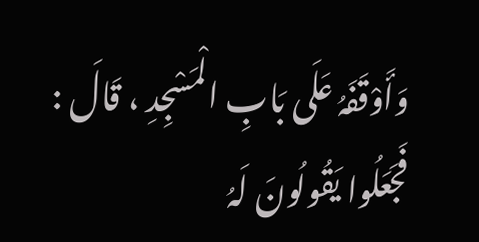وَأَوْقَفَہُ عَلَی بَابِ الْمَسْجِدِ ، قَالَ : فَجَعَلُوا یَقُولُونَ لَہُ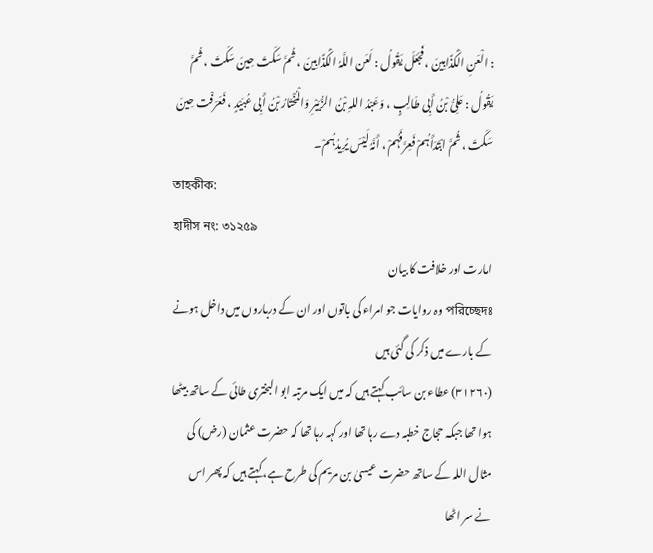: الْعَنِ الْکَذَّابِینَ ، فَجَعَلَ یَقُولُ : لَعَن اللَّہُ الْکَذَّابِینَ ، ثُمَّ سَکَتَ حِینَ سَکَتَ ، ثُمَّ یَقُولُ : عَلِیُّ بْنُ أَبِی طَالِبٍ ، وَعَبْدُ اللہِ بْنُ الزُّبَیْرِ وَالْمُخْتَارُ بْنُ أَبِی عُبَیْدٍ ، فَعَرَفْت حِینَ سَکَتَ ، ثُمَّ ابْتَدَأَہُمْ فَعِرَّفَہُمْ ، أَنَّہُ لَیْسَ یُرِیدُہُمْ۔
তাহকীক:
হাদীস নং: ৩১২৫৯
امارت اور خلافت کا بیان
পরিচ্ছেদঃ وہ روایات جو امراء کی باتوں اور ان کے درباروں میں داخل ہونے کے بارے میں ذکر کی گئی ہیں
(٣١٢٦٠) عطاء بن سائب کہتے ہیں کہ میں ایک مرتبہ ابو البختری طائی کے ساتھ بیٹھا ہوا تھا جبکہ حجاج خطبہ دے رہا تھا اور کہہ رہا تھا کہ حضرت عثمان (رض) کی مثال اللہ کے ساتھ حضرت عیسیٰ بن مریم کی طرح ہے، کہتے ہیں کہ پھر اس نے سر اٹھا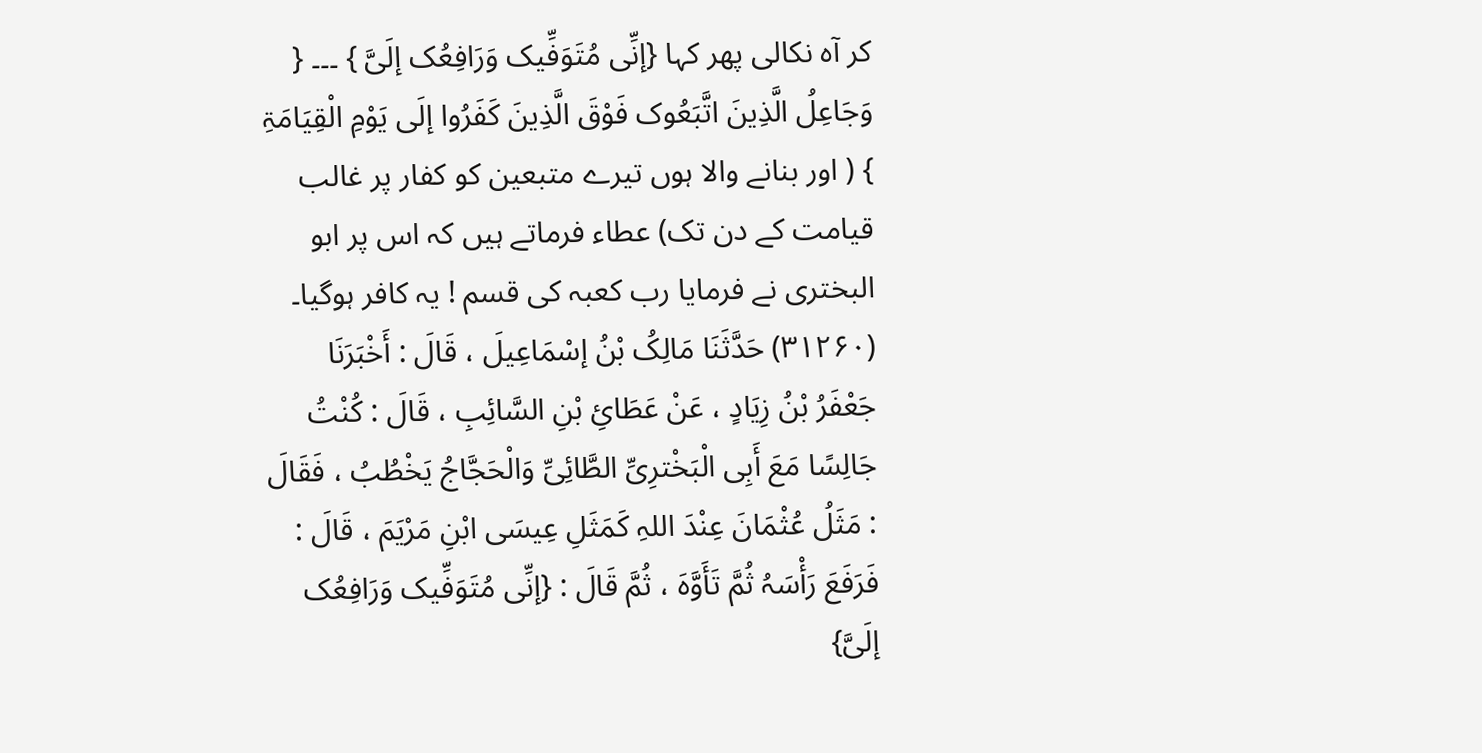کر آہ نکالی پھر کہا {إنِّی مُتَوَفِّیک وَرَافِعُک إلَیَّ } ۔۔۔ { وَجَاعِلُ الَّذِینَ اتَّبَعُوک فَوْقَ الَّذِینَ کَفَرُوا إلَی یَوْمِ الْقِیَامَۃِ } ( اور بنانے والا ہوں تیرے متبعین کو کفار پر غالب قیامت کے دن تک) عطاء فرماتے ہیں کہ اس پر ابو البختری نے فرمایا رب کعبہ کی قسم ! یہ کافر ہوگیا۔
(۳۱۲۶۰) حَدَّثَنَا مَالِکُ بْنُ إسْمَاعِیلَ ، قَالَ : أَخْبَرَنَا جَعْفَرُ بْنُ زِیَادٍ ، عَنْ عَطَائِ بْنِ السَّائِبِ ، قَالَ : کُنْتُ جَالِسًا مَعَ أَبِی الْبَخْترِیِّ الطَّائِیِّ وَالْحَجَّاجُ یَخْطُبُ ، فَقَالَ : مَثَلُ عُثْمَانَ عِنْدَ اللہِ کَمَثَلِ عِیسَی ابْنِ مَرْیَمَ ، قَالَ : فَرَفَعَ رَأْسَہُ ثُمَّ تَأَوَّہَ ، ثُمَّ قَالَ : {إنِّی مُتَوَفِّیک وَرَافِعُک إلَیَّ}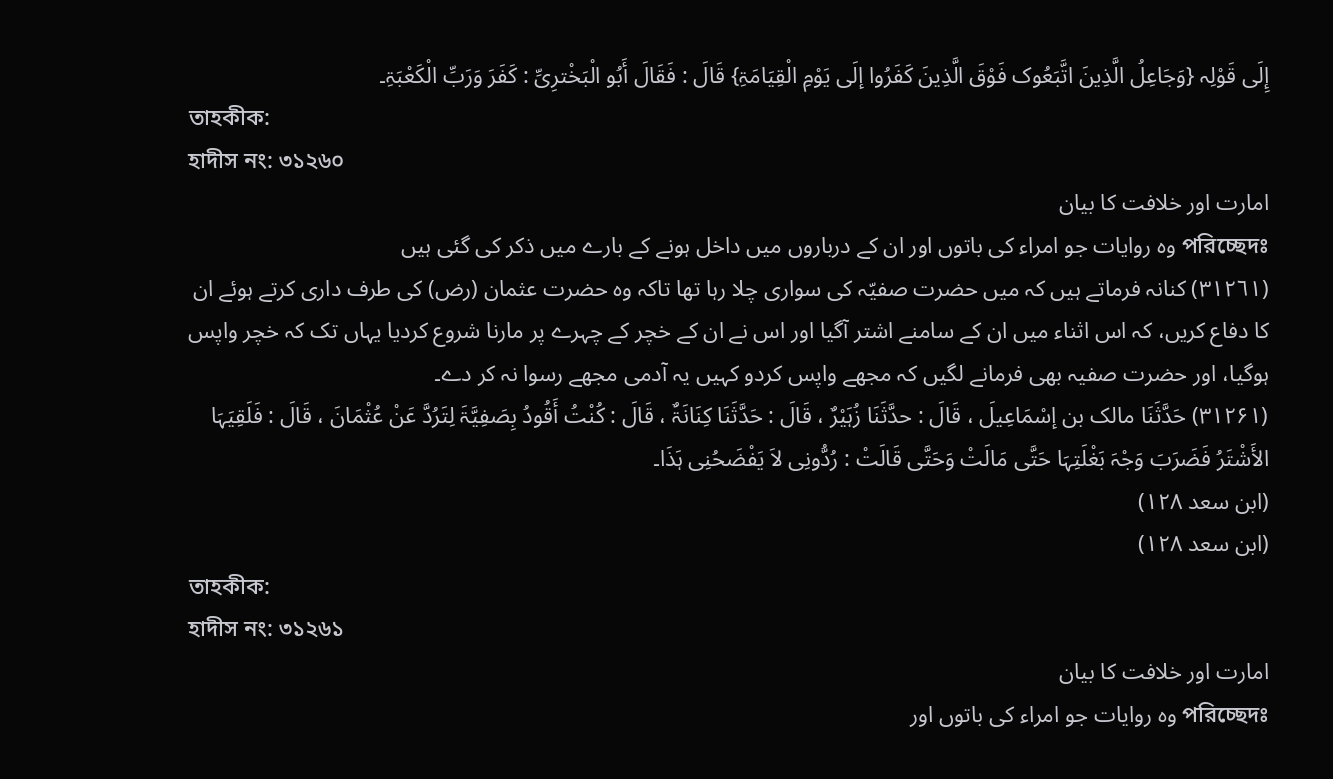إِلَی قَوْلِہ {وَجَاعِلُ الَّذِینَ اتَّبَعُوک فَوْقَ الَّذِینَ کَفَرُوا إلَی یَوْمِ الْقِیَامَۃِ} قَالَ : فَقَالَ أَبُو الْبَخْترِیِّ : کَفَرَ وَرَبِّ الْکَعْبَۃِ۔
তাহকীক:
হাদীস নং: ৩১২৬০
امارت اور خلافت کا بیان
পরিচ্ছেদঃ وہ روایات جو امراء کی باتوں اور ان کے درباروں میں داخل ہونے کے بارے میں ذکر کی گئی ہیں
(٣١٢٦١) کنانہ فرماتے ہیں کہ میں حضرت صفیّہ کی سواری چلا رہا تھا تاکہ وہ حضرت عثمان (رض) کی طرف داری کرتے ہوئے ان کا دفاع کریں، کہ اس اثناء میں ان کے سامنے اشتر آگیا اور اس نے ان کے خچر کے چہرے پر مارنا شروع کردیا یہاں تک کہ خچر واپس ہوگیا، اور حضرت صفیہ بھی فرمانے لگیں کہ مجھے واپس کردو کہیں یہ آدمی مجھے رسوا نہ کر دے۔
(۳۱۲۶۱) حَدَّثَنَا مالک بن إسْمَاعِیلَ ، قَالَ : حدَّثَنَا زُہَیْرٌ ، قَالَ : حَدَّثَنَا کِنَانَۃٌ ، قَالَ : کُنْتُ أَقُودُ بِصَفِیَّۃَ لِتَرُدَّ عَنْ عُثْمَانَ ، قَالَ : فَلَقِیَہَا الأَشْتَرُ فَضَرَبَ وَجْہَ بَغْلَتِہَا حَتَّی مَالَتْ وَحَتَّی قَالَتْ : رُدُّونِی لاَ یَفْضَحُنِی ہَذَا۔
(ابن سعد ۱۲۸)
(ابن سعد ۱۲۸)
তাহকীক:
হাদীস নং: ৩১২৬১
امارت اور خلافت کا بیان
পরিচ্ছেদঃ وہ روایات جو امراء کی باتوں اور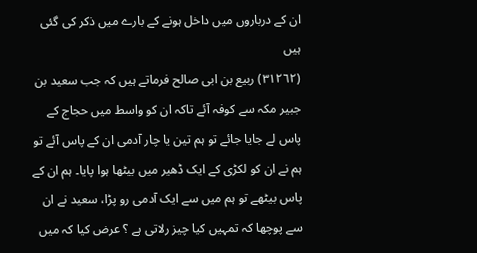ان کے درباروں میں داخل ہونے کے بارے میں ذکر کی گئی ہیں
(٣١٢٦٢) ربیع بن ابی صالح فرماتے ہیں کہ جب سعید بن جبیر مکہ سے کوفہ آئے تاکہ ان کو واسط میں حجاج کے پاس لے جایا جائے تو ہم تین یا چار آدمی ان کے پاس آئے تو ہم نے ان کو لکڑی کے ایک ڈھیر میں بیٹھا ہوا پایا۔ ہم ان کے پاس بیٹھے تو ہم میں سے ایک آدمی رو پڑا، سعید نے ان سے پوچھا کہ تمہیں کیا چیز رلاتی ہے ؟ عرض کیا کہ میں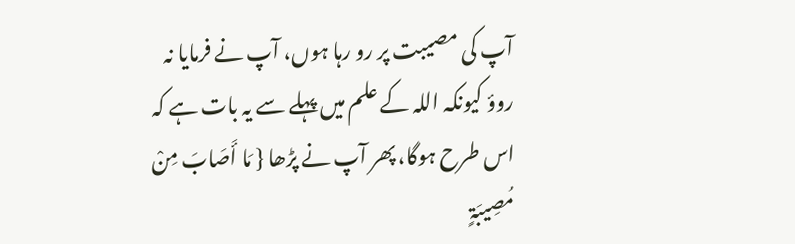آپ کی مصیبت پر رو رہا ہوں، آپ نے فرمایا نہ روؤ کیونکہ اللہ کے علم میں پہلے سے یہ بات ہے کہ اس طرح ہوگا، پھر آپ نے پڑھا { مَا أَصَابَ مِنْ مُصِیبَۃٍ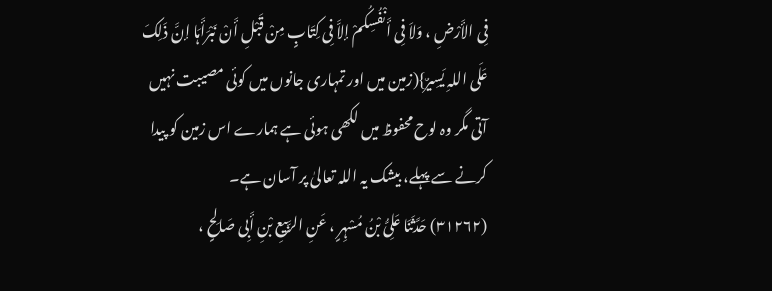فِی الأَرْضِ ، وَلاَ فِی أَنْفُسِکُمْ إلاَّ فِی کِتَابٍ مِنْ قَبْلِ أَنْ نَبْرَأَہَا إنَّ ذَلِکَ عَلَی اللہِ یَسِیرٌ}(زمین میں اور تمہاری جانوں میں کوئی مصیبت نہیں آتی مگر وہ لوح محفوظ میں لکھی ہوئی ہے ہمارے اس زمین کو پیدا کرنے سے پہلے، بیشک یہ اللہ تعالیٰ پر آسان ہے۔
(۳۱۲۶۲) حَدَّثَنَا عَلِیُّ بْنُ مُسْہِرٍ ، عَنِ الرَّبِیعِ بْنِ أَبِی صَالِحٍ ،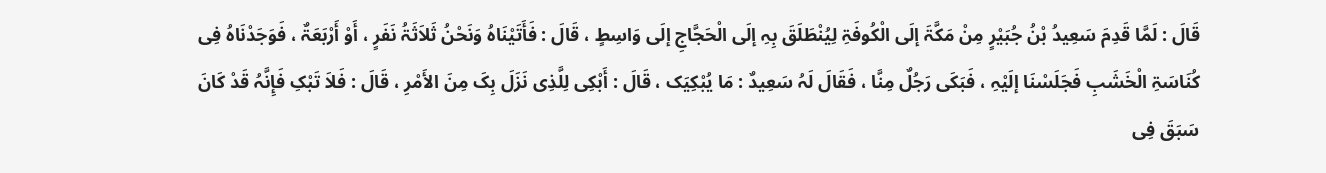قَالَ : لَمَّا قَدِمَ سَعِیدُ بْنُ جُبَیْرٍ مِنْ مَکَّۃَ إلَی الْکُوفَۃِ لِیُنْطَلَقَ بِہِ إلَی الْحَجَّاجِ إلَی وَاسِطٍ ، قَالَ : فَأَتَیْنَاہُ وَنَحْنُ ثَلاَثَۃُ نَفَرٍ ، أَوْ أَرْبَعَۃٌ ، فَوَجَدْنَاہُ فِی کُنَاسَۃِ الْخَشَبِ فَجَلَسْنَا إلَیْہِ ، فَبَکَی رَجُلٌ مِنَّا ، فَقَالَ لَہُ سَعِیدٌ : مَا یُبْکِیَک ، قَالَ : أَبْکِی لِلَّذِی نَزَلَ بِکَ مِنَ الأَمْرِ ، قَالَ : فَلاَ تَبْکِ فَإِنَّہُ قَدْ کَانَ سَبَقَ فِی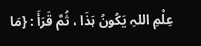عِلْمِ اللہِ یَکُونُ ہَذَا ، ثُمَّ قَرَأَ : {مَا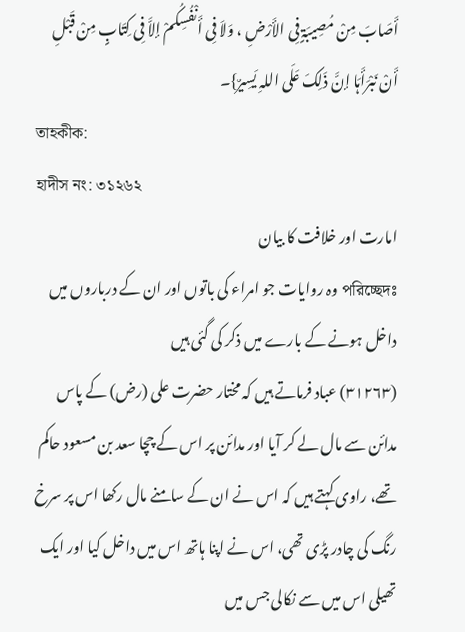أَصَابَ مِنْ مُصِیبَۃٍ فِی الأَرْضِ ، وَلاَ فِی أَنْفُسِکُمْ إلاَّ فِی کِتَابٍ مِنْ قَبْلِ أَنْ نَبْرَأَہَا إنَّ ذَلِکَ عَلَی اللہِ یَسِیرٌ}۔
তাহকীক:
হাদীস নং: ৩১২৬২
امارت اور خلافت کا بیان
পরিচ্ছেদঃ وہ روایات جو امراء کی باتوں اور ان کے درباروں میں داخل ہونے کے بارے میں ذکر کی گئی ہیں
(٣١٢٦٣) عباد فرماتے ہیں کہ مختار حضرت علی (رض) کے پاس مدائن سے مال لے کر آیا اور مدائن پر اس کے چچا سعد بن مسعود حاکم تھے، راوی کہتے ہیں کہ اس نے ان کے سامنے مال رکھا اس پر سرخ رنگ کی چادر پڑی تھی، اس نے اپنا ہاتھ اس میں داخل کیا اور ایک تھیلی اس میں سے نکالی جس میں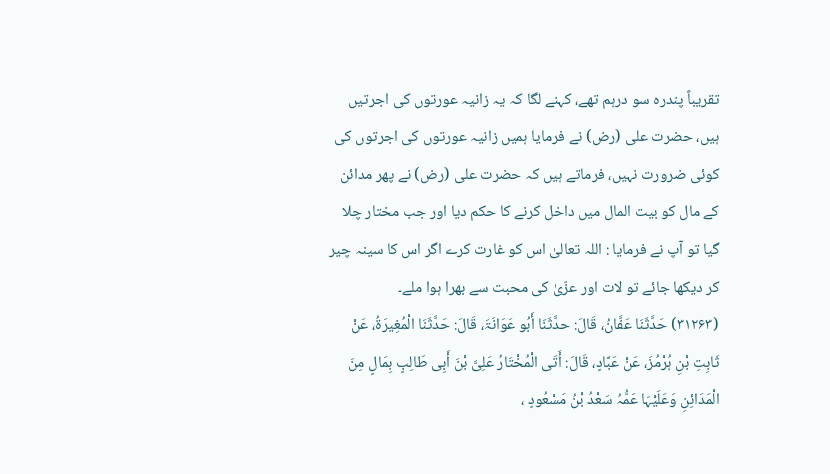تقریباً پندرہ سو درہم تھے، کہنے لگا کہ یہ زانیہ عورتوں کی اجرتیں ہیں، حضرت علی (رض) نے فرمایا ہمیں زانیہ عورتوں کی اجرتوں کی کوئی ضرورت نہیں، فرماتے ہیں کہ حضرت علی (رض) نے پھر مدائن کے مال کو بیت المال میں داخل کرنے کا حکم دیا اور جب مختار چلا گیا تو آپ نے فرمایا : اللہ تعالیٰ اس کو غارت کرے اگر اس کا سینہ چیر کر دیکھا جائے تو لات اور عزّیٰ کی محبت سے بھرا ہوا ملے۔
(۳۱۲۶۳) حَدَّثَنَا عَفَّانُ، قَالَ: حدَّثَنَا أَبُو عَوَانَۃَ، قَالَ: حَدَّثَنَا الْمُغِیرَۃُ، عَنْ ثَابِتِ بْنِ ہُرْمُزَ، عَنْ عَبَّادٍ، قَالَ: أَتَی الْمُخْتَارُ عَلِیَّ بْنَ أَبِی طَالِبٍ بِمَالٍ مِنَ الْمَدَائِنِ وَعَلَیْہَا عَمُّہُ سَعْدُ بْنُ مَسْعُودٍ ،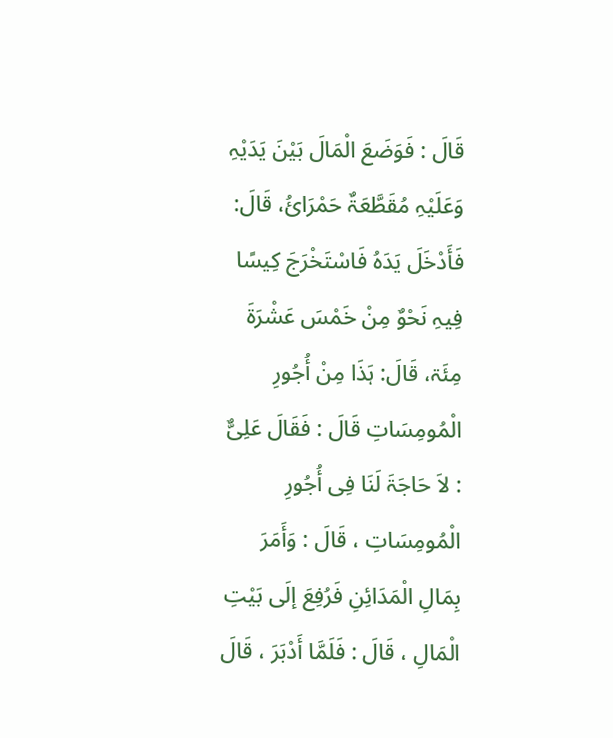قَالَ : فَوَضَعَ الْمَالَ بَیْنَ یَدَیْہِ وَعَلَیْہِ مُقَطَّعَۃٌ حَمْرَائُ، قَالَ: فَأَدْخَلَ یَدَہُ فَاسْتَخْرَجَ کِیسًا فِیہِ نَحْوٌ مِنْ خَمْسَ عَشْرَۃَ مِئَۃ، قَالَ: ہَذَا مِنْ أُجُورِ الْمُومِسَاتِ قَالَ : فَقَالَ عَلِیٌّ : لاَ حَاجَۃَ لَنَا فِی أُجُورِ الْمُومِسَاتِ ، قَالَ : وَأَمَرَ بِمَالِ الْمَدَائِنِ فَرُفِعَ إلَی بَیْتِ الْمَالِ ، قَالَ : فَلَمَّا أَدْبَرَ ، قَالَ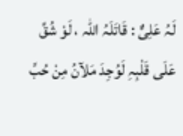لَہُ عَلِیٌّ : قَاتَلَہُ اللہ ، لَوْ شُقَّ عَلَی قَلْبِہِ لَوُجِدَ مَلآنُ مِنْ حُبِّ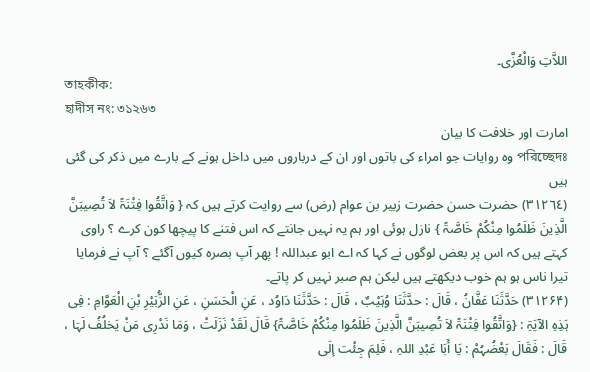اللاَّتِ وَالْعُزَّی۔
তাহকীক:
হাদীস নং: ৩১২৬৩
امارت اور خلافت کا بیان
পরিচ্ছেদঃ وہ روایات جو امراء کی باتوں اور ان کے درباروں میں داخل ہونے کے بارے میں ذکر کی گئی ہیں
(٣١٢٦٤) حضرت حسن حضرت زبیر بن عوام (رض) سے روایت کرتے ہیں کہ { وَاتَّقُوا فِتْنَۃً لاَ تُصِیبَنَّ الَّذِینَ ظَلَمُوا مِنْکُمْ خَاصَّۃً } نازل ہوئی اور ہم یہ نہیں جانتے کہ اس فتنے کا پیچھا کون کرے ؟ راوی کہتے ہیں کہ اس پر بعض لوگوں نے کہا کہ اے ابو عبداللہ ! پھر آپ بصرہ کیوں آگئے ؟ آپ نے فرمایا تیرا ناس ہو ہم خوب دیکھتے ہیں لیکن ہم صبر نہیں کر پاتے۔
(۳۱۲۶۴) حَدَّثَنَا عَفَّانُ ، قَالَ : حدَّثَنَا وُہَیْبٌ ، قَالَ : حَدَّثَنَا دَاوُد ، عَنِ الْحَسَنِ ، عَنِ الزُّبَیْرِ بْنِ الْعَوَّامِ : فِی ہَذِہِ الآیَۃِ : {وَاتَّقُوا فِتْنَۃً لاَ تُصِیبَنَّ الَّذِینَ ظَلَمُوا مِنْکُمْ خَاصَّۃً} قَالَ لَقَدْ نَزَلَتْ ، وَمَا نَدْرِی مَنْ یَخلُفُ لَہَا ، قَالَ : فَقَالَ بَعْضُہُمْ : یَا أَبَا عَبْدِ اللہِ ، فَلِمَ جِئْت إلَی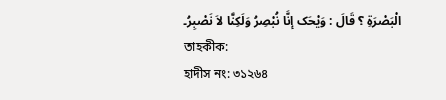الْبَصْرَۃِ ؟ قَالَ : وَیْحَک إنَّا نُبْصِرُ وَلَکِنَّا لاَ نَصْبِرُ۔
তাহকীক:
হাদীস নং: ৩১২৬৪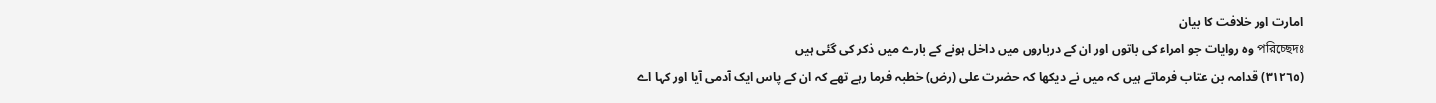امارت اور خلافت کا بیان
পরিচ্ছেদঃ وہ روایات جو امراء کی باتوں اور ان کے درباروں میں داخل ہونے کے بارے میں ذکر کی گئی ہیں
(٣١٢٦٥) قدامہ بن عتاب فرماتے ہیں کہ میں نے دیکھا کہ حضرت علی (رض) خطبہ فرما رہے تھے کہ ان کے پاس ایک آدمی آیا اور کہا اے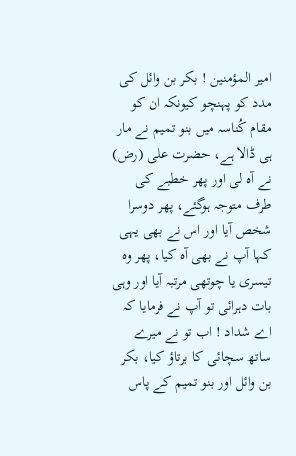امیر المؤمنین ! بکر بن وائل کی مدد کو پہنچو کیونکہ ان کو مقام کُناسہ میں بنو تمیم نے مار ہی ڈالا ہے، حضرت علی (رض) نے آہ لی اور پھر خطبے کی طرف متوجہ ہوگئے، پھر دوسرا شخص آیا اور اس نے بھی یہی کہا آپ نے بھی آہ کیا، پھر وہ تیسری یا چوتھی مرتبہ آیا اور وہی بات دہرائی تو آپ نے فرمایا کہ اے شداد ! اب تو نے میرے ساتھ سچائی کا برتاؤ کیا، بکر بن وائل اور بنو تمیم کے پاس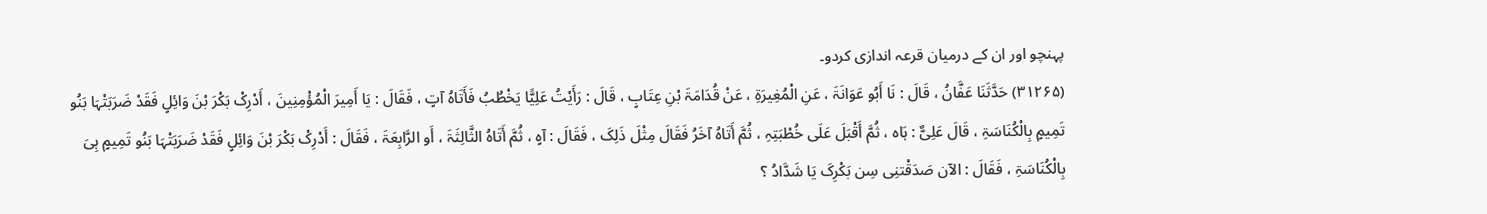پہنچو اور ان کے درمیان قرعہ اندازی کردو۔
(۳۱۲۶۵) حَدَّثَنَا عَفَّانُ ، قَالَ : نَا أَبُو عَوَانَۃَ ، عَنِ الْمُغِیرَۃِ ، عَنْ قُدَامَۃَ بْنِ عِتَابٍ ، قَالَ : رَأَیْتُ عَلِیًّا یَخْطُبُ فَأَتَاہُ آتٍ ، فَقَالَ : یَا أَمِیرَ الْمُؤْمِنِینَ ، أَدْرِکْ بَکْرَ بْنَ وَائِلٍ فَقَدْ ضَرَبَتْہَا بَنُو تَمِیمٍ بِالْکُنَاسَۃِ ، قَالَ عَلِیٌّ : ہَاہ ، ثُمَّ أَقْبَلَ عَلَی خُطْبَتِہِ ، ثُمَّ أَتَاہُ آخَرُ فَقَالَ مِثْلَ ذَلِکَ ، فَقَالَ : آہٍ ، ثُمَّ أَتَاہُ الثَّالِثَۃَ ، أَو الرَّابِعَۃَ ، فَقَالَ : أَدْرِکْ بَکْرَ بْنَ وَائِلٍ فَقَدْ ضَرَبَتْہَا بَنُو تَمِیمٍ ہِیَ بِالْکُنَاسَۃِ ، فَقَالَ : الآن صَدَقْتنِی سِن بَکْرِکَ یَا شَدَّادُ ؟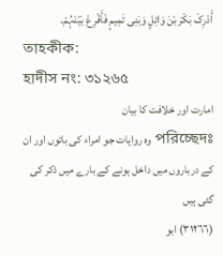أَدْرِکْ بَکْرَ بْنَ وَائِلٍ وَبَنِی تَمِیمٍ فَأَقْرِعْ بَیْنَہُمْ۔
তাহকীক:
হাদীস নং: ৩১২৬৫
امارت اور خلافت کا بیان
পরিচ্ছেদঃ وہ روایات جو امراء کی باتوں اور ان کے درباروں میں داخل ہونے کے بارے میں ذکر کی گئی ہیں
(٣١٢٦٦) ابو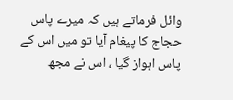وائل فرماتے ہیں کہ میرے پاس حجاج کا پیغام آیا تو میں اس کے پاس اہواز گیا ، اس نے مجھ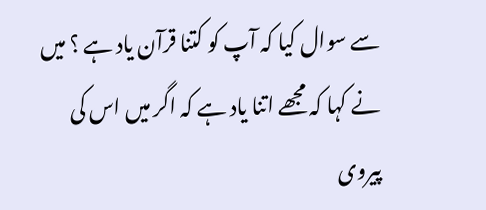سے سوال کیا کہ آپ کو کتنا قرآن یاد ہے ؟ میں نے کہا کہ مجھے اتنا یاد ہے کہ اگر میں اس کی پیروی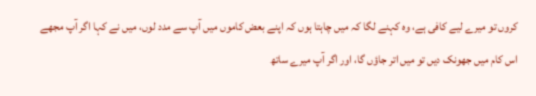کروں تو میرے لیے کافی ہے، وہ کہنے لگا کہ میں چاہتا ہوں کہ اپنے بعض کاموں میں آپ سے مدد لوں، میں نے کہا اگر آپ مجھے اس کام میں جھونک دیں تو میں اتر جاؤں گا، اور اگر آپ میرے ساتھ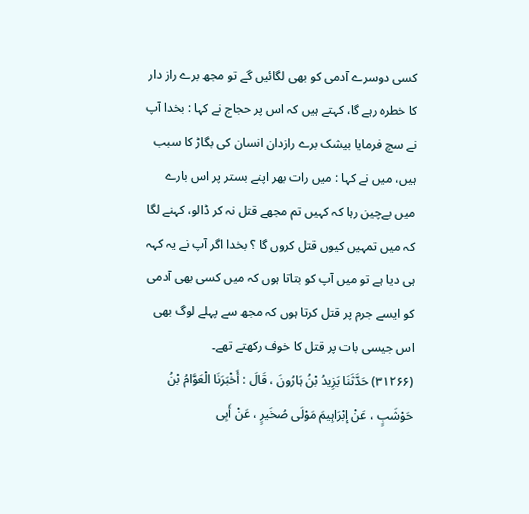کسی دوسرے آدمی کو بھی لگائیں گے تو مجھ برے راز دار کا خطرہ رہے گا، کہتے ہیں کہ اس پر حجاج نے کہا : بخدا آپ نے سچ فرمایا بیشک برے رازدان انسان کی بگاڑ کا سبب ہیں، میں نے کہا : میں رات بھر اپنے بستر پر اس بارے میں بےچین رہا کہ کہیں تم مجھے قتل نہ کر ڈالو، کہنے لگا کہ میں تمہیں کیوں قتل کروں گا ؟ بخدا اگر آپ نے یہ کہہ ہی دیا ہے تو میں آپ کو بتاتا ہوں کہ میں کسی بھی آدمی کو ایسے جرم پر قتل کرتا ہوں کہ مجھ سے پہلے لوگ بھی اس جیسی بات پر قتل کا خوف رکھتے تھے۔
(۳۱۲۶۶) حَدَّثَنَا یَزِیدُ بْنُ ہَارُونَ ، قَالَ : أَخْبَرَنَا الْعَوَّامُ بْنُ حَوْشَبٍ ، عَنْ إبْرَاہِیمَ مَوْلَی صُخَیرٍ ، عَنْ أَبِی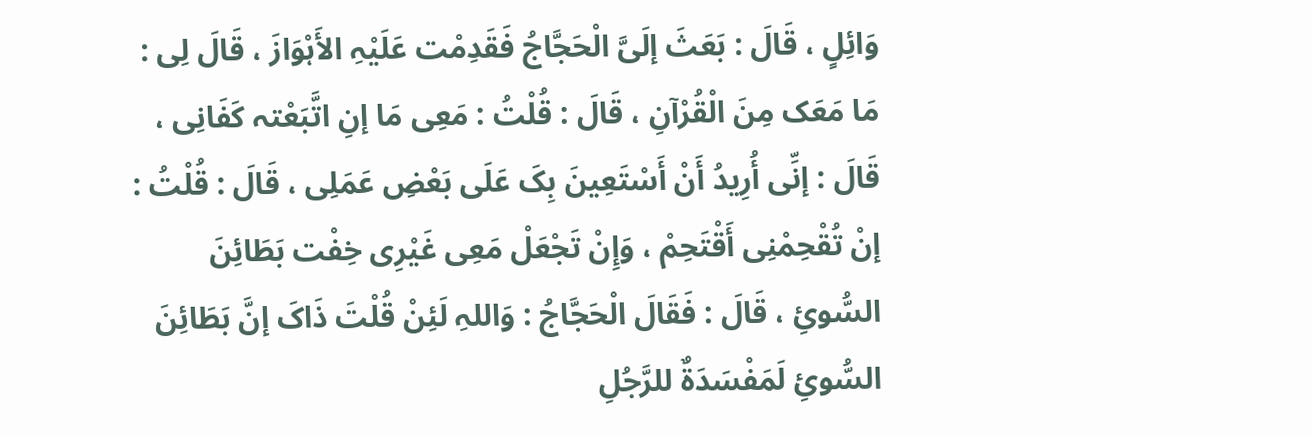وَائِلٍ ، قَالَ : بَعَثَ إلَیَّ الْحَجَّاجُ فَقَدِمْت عَلَیْہِ الأَہْوَازَ ، قَالَ لِی : مَا مَعَک مِنَ الْقُرْآنِ ، قَالَ : قُلْتُ : مَعِی مَا إنِ اتَّبَعْتہ کَفَانِی ، قَالَ : إنِّی أُرِیدُ أَنْ أَسْتَعِینَ بِکَ عَلَی بَعْضِ عَمَلِی ، قَالَ : قُلْتُ : إنْ تُقْحِمْنِی أَقْتَحِمْ ، وَإِنْ تَجْعَلْ مَعِی غَیْرِی خِفْت بَطَائِنَ السُّوئِ ، قَالَ : فَقَالَ الْحَجَّاجُ : وَاللہِ لَئِنْ قُلْتَ ذَاکَ إنَّ بَطَائِنَ السُّوئِ لَمَفْسَدَۃٌ للرَّجُلِ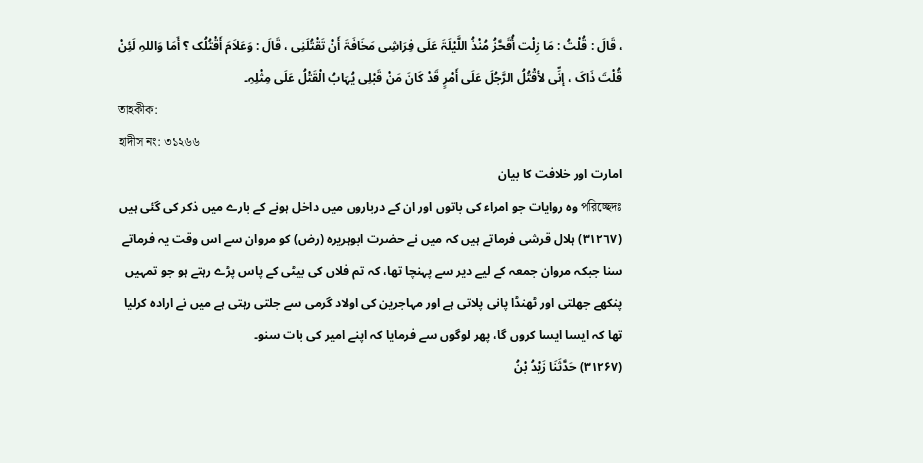، قَالَ : قُلْتُ : مَا زِلْت أُقَحَّزُ مُنْذُ اللَّیْلَۃَ عَلَی فِرَاشِی مَخَافَۃَ أَنْ تَقْتُلَنِی ، قَالَ : وَعَلاَمَ أَقْتُلُک ؟ أَمَا وَاللہِ لَئِنْ قُلْتَ ذَاکَ ، إنِّی لأقْتُلُ الرَّجُلَ عَلَی أَمْرٍ قَدْ کَانَ مَنْ قَبْلِی یُہَابُ الْقَتْلُ عَلَی مِثْلِہِ۔
তাহকীক:
হাদীস নং: ৩১২৬৬
امارت اور خلافت کا بیان
পরিচ্ছেদঃ وہ روایات جو امراء کی باتوں اور ان کے درباروں میں داخل ہونے کے بارے میں ذکر کی گئی ہیں
(٣١٢٦٧) ہلال قرشی فرماتے ہیں کہ میں نے حضرت ابوہریرہ (رض) کو مروان سے اس وقت یہ فرماتے سنا جبکہ مروان جمعہ کے لیے دیر سے پہنچا تھا، کہ تم فلاں کی بیٹی کے پاس پڑے رہتے ہو جو تمہیں پنکھے جھلتی اور ٹھنڈا پانی پلاتی ہے اور مہاجرین کی اولاد گرمی سے جلتی رہتی ہے میں نے ارادہ کرلیا تھا کہ ایسا ایسا کروں گا، پھر لوگوں سے فرمایا کہ اپنے امیر کی بات سنو۔
(۳۱۲۶۷) حَدَّثَنَا زَیْدُ بْنُ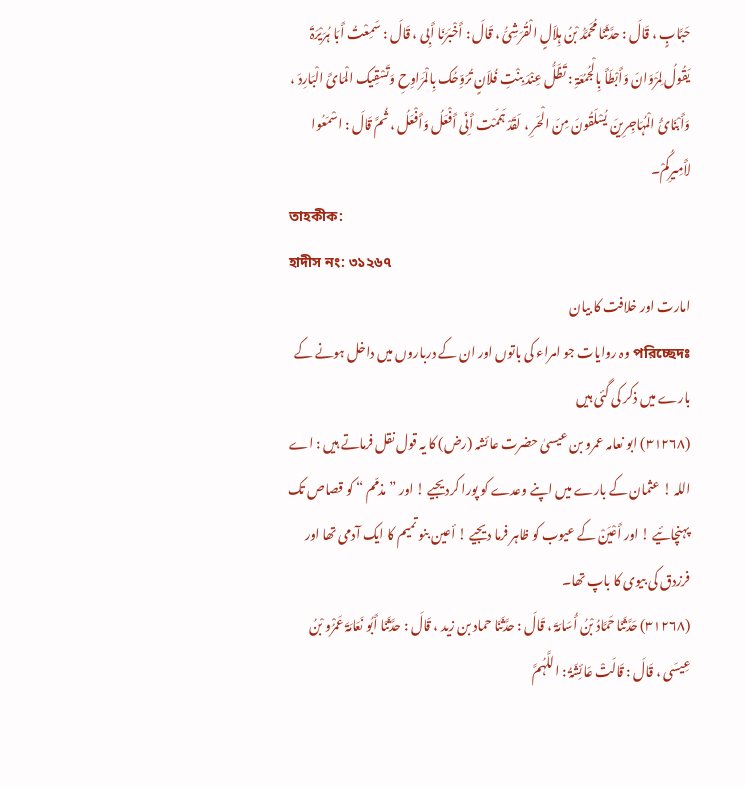حَبَّابٍ ، قَالَ : حدَّثَنَا مُحَمَّدُ بْنُ ہِلاَلٍ الْقُرَشِیُّ ، قَالَ : أَخْبَرَنَا أَبِی ، قَالَ : سَمِعْتُ أَبَا ہُرَیْرَۃَ یَقُولُ لِمَرْوَانَ وَأَبْطَأَ بِالْجُمُعَۃِ : تَظَلُّ عِنْدَ بِنْتِ فُلاَنٍ تُرَوِّحُک بِالْمَرَاوِحِ وَتَسْقِیک الْمَائَ الْبَارِدَ ، وَأَبْنَائُ الْمُہَاجِرِینَ یُسْلَقُونَ مِنَ الْحَرِ ، لَقَدْ ہَمَمْت أَنِّی أَفْعَلُ وَأَفْعَلُ ، ثُمَّ قَالَ : اسْمَعُوا لأَمِیرِکُمْ۔
তাহকীক:
হাদীস নং: ৩১২৬৭
امارت اور خلافت کا بیان
পরিচ্ছেদঃ وہ روایات جو امراء کی باتوں اور ان کے درباروں میں داخل ہونے کے بارے میں ذکر کی گئی ہیں
(٣١٢٦٨) ابو نعامہ عمرو بن عیسیٰ حضرت عائشہ (رض) کا یہ قول نقل فرماتے ہیں : اے اللہ ! عثمان کے بارے میں اپنے وعدے کو پورا کردیجیے ! اور ” مذمّم “ کو قصاص تک پہنچائیے ! اور أَعْیَنْ کے عیوب کو ظاہر فرما دیجیے ! أعین بنو تمیم کا ایک آدمی تھا اور فرزدق کی بیوی کا باپ تھا۔
(۳۱۲۶۸) حَدَّثَنَا حَمَّادُ بْنُ أُسَامَۃَ ، قَالَ : حدَّثَنَا حماد بن زید ، قَالَ : حدَّثَنَا أَبُو نَعَامَۃَ عَمْرُو بْنُ عِیسَی ، قَالَ : قَالَتْ عَائِشَۃُ : اللَّہُمَّ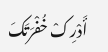أَدْرِکْ خُفْرَتَکَ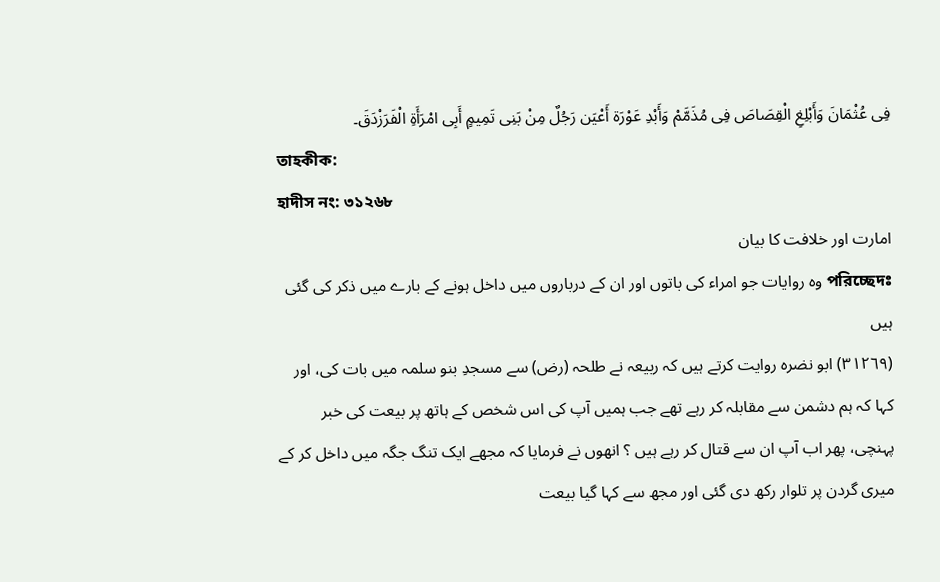فِی عُثْمَانَ وَأَبْلِغِ الْقِصَاصَ فِی مُذَمَّمْ وَأَبْدِ عَوْرَۃ أَعْیَن رَجُلٌ مِنْ بَنِی تَمِیمٍ أَبِی امْرَأَۃِ الْفَرَزْدَقَ۔
তাহকীক:
হাদীস নং: ৩১২৬৮
امارت اور خلافت کا بیان
পরিচ্ছেদঃ وہ روایات جو امراء کی باتوں اور ان کے درباروں میں داخل ہونے کے بارے میں ذکر کی گئی ہیں
(٣١٢٦٩) ابو نضرہ روایت کرتے ہیں کہ ربیعہ نے طلحہ (رض) سے مسجدِ بنو سلمہ میں بات کی، اور کہا کہ ہم دشمن سے مقابلہ کر رہے تھے جب ہمیں آپ کی اس شخص کے ہاتھ پر بیعت کی خبر پہنچی، پھر اب آپ ان سے قتال کر رہے ہیں ؟ انھوں نے فرمایا کہ مجھے ایک تنگ جگہ میں داخل کر کے میری گردن پر تلوار رکھ دی گئی اور مجھ سے کہا گیا بیعت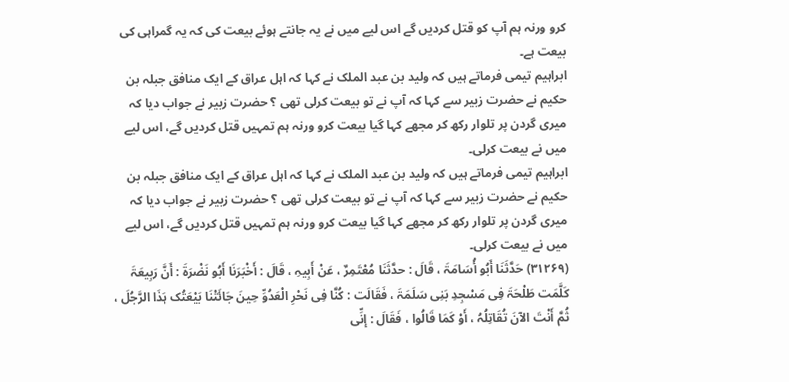کرو ورنہ ہم آپ کو قتل کردیں گے اس لیے میں نے یہ جانتے ہوئے بیعت کی کہ یہ گمراہی کی بیعت ہے۔
ابراہیم تیمی فرماتے ہیں کہ ولید بن عبد الملک نے کہا کہ اہل عراق کے ایک منافق جبلہ بن حکیم نے حضرت زبیر سے کہا کہ آپ نے تو بیعت کرلی تھی ؟ حضرت زبیر نے جواب دیا کہ میری گردن پر تلوار رکھ کر مجھے کہا گیا بیعت کرو ورنہ ہم تمہیں قتل کردیں گے، اس لیے میں نے بیعت کرلی۔
ابراہیم تیمی فرماتے ہیں کہ ولید بن عبد الملک نے کہا کہ اہل عراق کے ایک منافق جبلہ بن حکیم نے حضرت زبیر سے کہا کہ آپ نے تو بیعت کرلی تھی ؟ حضرت زبیر نے جواب دیا کہ میری گردن پر تلوار رکھ کر مجھے کہا گیا بیعت کرو ورنہ ہم تمہیں قتل کردیں گے، اس لیے میں نے بیعت کرلی۔
(۳۱۲۶۹) حَدَّثَنَا أَبُو أُسَامَۃَ ، قَالَ : حدَّثَنَا مُعْتَمِرٌ ، عَنْ أَبِیہِ ، قَالَ : أَخْبَرَنَا أَبُو نَضْرَۃَ : أَنَّ رَبِیعَۃَ کَلَّمَت طَلْحَۃَ فِی مَسْجِدِ بَنِی سَلَمَۃَ ، فَقَالَت : کُنَّا فِی نَحْرِ الْعَدُوِّ حِینَ جَائَتْنَا بَیْعَتُک ہَذَا الرَّجُلَ ، ثُمَّ أَنْتَ الآنَ تُقَاتِلُہُ ، أَوْ کَمَا قَالُوا ، فَقَالَ : إنِّی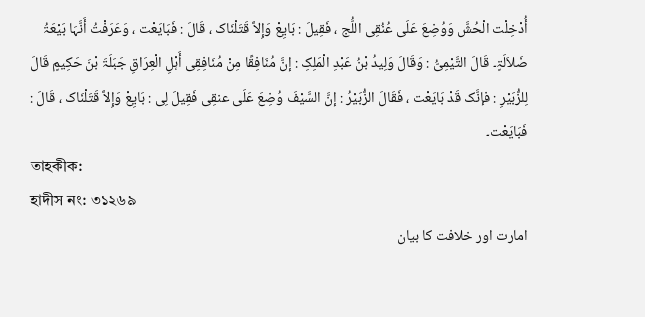أُدْخِلْت الْحُشَّ وَوُضِعَ عَلَی عُنُقِی اللُّج ، فَقِیلَ : بَایِعْ وَإِلاَّ قَتَلْنَاک ، قَالَ : فَبَایَعْت ، وَعَرَفْتُ أَنَّہَا بَیْعَۃُ ضَلاَلَۃٍ۔ قَالَ التَّیْمِیُّ : وَقَالَ وَلِیدُ بْنُ عَبْدِ الْمَلِکِ : إنَّ مُنَافِقًا مِنْ مُنَافِقِی أَہْلِ الْعِرَاقِ جَبَلَۃَ بْنَ حَکِیمٍ قَالَ لِلزُّبَیْرِ : فإنَّک قَدْ بَایَعْت ، فَقَالَ الزُّبَیْرُ : إنَّ السَّیْفَ وُضِعَ عَلَی عنقِی فَقِیلَ لِی : بَایِعْ وَإِلاَّ قَتَلْنَاک ، قَالَ : فَبَایَعْت۔
তাহকীক:
হাদীস নং: ৩১২৬৯
امارت اور خلافت کا بیان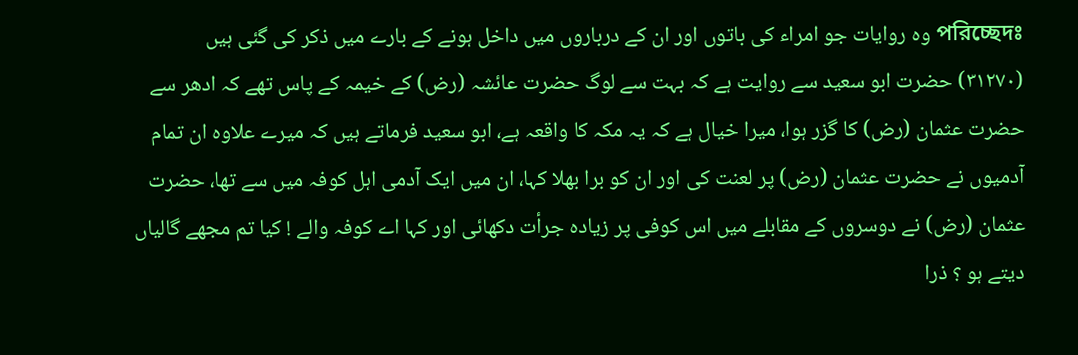পরিচ্ছেদঃ وہ روایات جو امراء کی باتوں اور ان کے درباروں میں داخل ہونے کے بارے میں ذکر کی گئی ہیں
(٣١٢٧٠) حضرت ابو سعید سے روایت ہے کہ بہت سے لوگ حضرت عائشہ (رض) کے خیمہ کے پاس تھے کہ ادھر سے حضرت عثمان (رض) کا گزر ہوا، میرا خیال ہے کہ یہ مکہ کا واقعہ ہے، ابو سعید فرماتے ہیں کہ میرے علاوہ ان تمام آدمیوں نے حضرت عثمان (رض) پر لعنت کی اور ان کو برا بھلا کہا، ان میں ایک آدمی اہل کوفہ میں سے تھا، حضرت عثمان (رض) نے دوسروں کے مقابلے میں اس کوفی پر زیادہ جرأت دکھائی اور کہا اے کوفہ والے ! کیا تم مجھے گالیاں دیتے ہو ؟ ذرا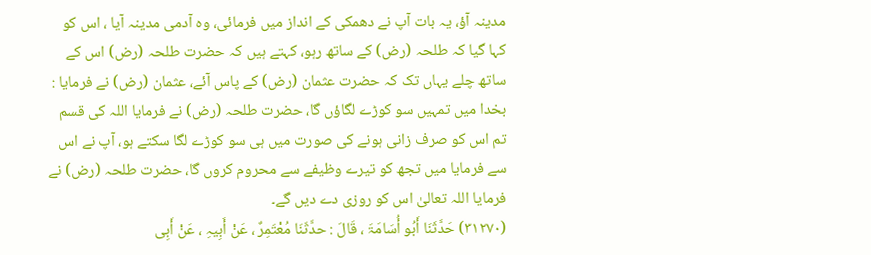مدینہ آؤ، یہ بات آپ نے دھمکی کے انداز میں فرمائی، وہ آدمی مدینہ آیا ، اس کو کہا گیا کہ طلحہ (رض) کے ساتھ رہو، کہتے ہیں کہ حضرت طلحہ (رض) اس کے ساتھ چلے یہاں تک کہ حضرت عثمان (رض) کے پاس آئے، عثمان (رض) نے فرمایا : بخدا میں تمہیں سو کوڑے لگاؤں گا، حضرت طلحہ (رض) نے فرمایا اللہ کی قسم تم اس کو صرف زانی ہونے کی صورت میں ہی سو کوڑے لگا سکتے ہو، آپ نے اس سے فرمایا میں تجھ کو تیرے وظیفے سے محروم کروں گا، حضرت طلحہ (رض) نے فرمایا اللہ تعالیٰ اس کو روزی دے دیں گے۔
(۳۱۲۷۰) حَدَّثَنَا أَبُو أُسَامَۃَ ، قَالَ : حدَّثَنَا مُعْتَمِرٌ ، عَنْ أَبِیہِ ، عَنْ أَبِی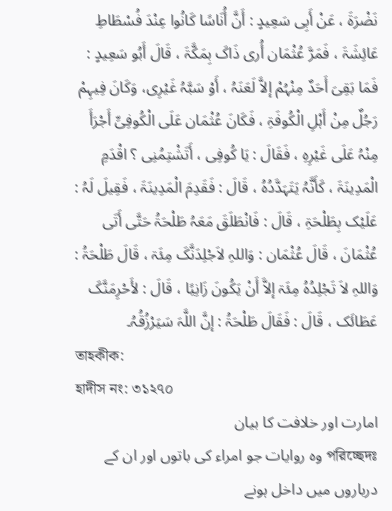نَضْرَۃَ ، عَنْ أَبِی سَعِیدٍ : أَنَّ أُنَاسًا کَانُوا عِنْدَ فُسْطَاطِ عَائِشَۃَ ، فَمَرَّ عُثْمَان أُری ذَاکَ بِمَکَّۃَ ، قَالَ أَبُو سَعِیدٍ : فَمَا بَقِیَ أَحَدٌ مِنْہُمْ إلاَّ لَعَنَہُ ، أَوْ سَبَّہُ غَیْرِی، وَکَانَ فِیہِمْ رَجُلٌ مِنْ أَہْلِ الْکُوفَۃِ ، فَکَانَ عُثْمَان عَلَی الْکُوفِیِّ أَجْرَأَ مِنْہُ عَلَی غَیْرِہِ ، فَقَالَ : یَا کُوفِی ، أَتَشْتِمُنِی ؟ اقْدَمِ الْمَدِینَۃَ ، کَأَنَّہُ یَتَہَدَّدُہُ ، قَالَ : فَقَدِمَ الْمَدِینَۃَ ، فَقِیلَ لَہُ : عَلَیْک بِطَلْحَۃِ ، قَالَ : فَانْطَلَقَ مَعَہُ طَلْحَۃُ حَتَّی أَتَی عُثْمَانَ ، قَالَ عُثْمَان : وَاللہِ لاَجْلِدَنَّکَ مِئَۃ ، قَالَ طَلْحَۃُ : وَاللہِ لاَ تَجْلِدُہُ مِئَۃ إلاَّ أَنْ یَکُونَ زَانِیًا ، قَالَ : لأَحْرِمَنَّکَ عَطَائَک ، قَالَ : فَقَالَ طَلْحَۃُ : إنَّ اللَّہَ سَیَرْزُقُہُ۔
তাহকীক:
হাদীস নং: ৩১২৭০
امارت اور خلافت کا بیان
পরিচ্ছেদঃ وہ روایات جو امراء کی باتوں اور ان کے درباروں میں داخل ہونے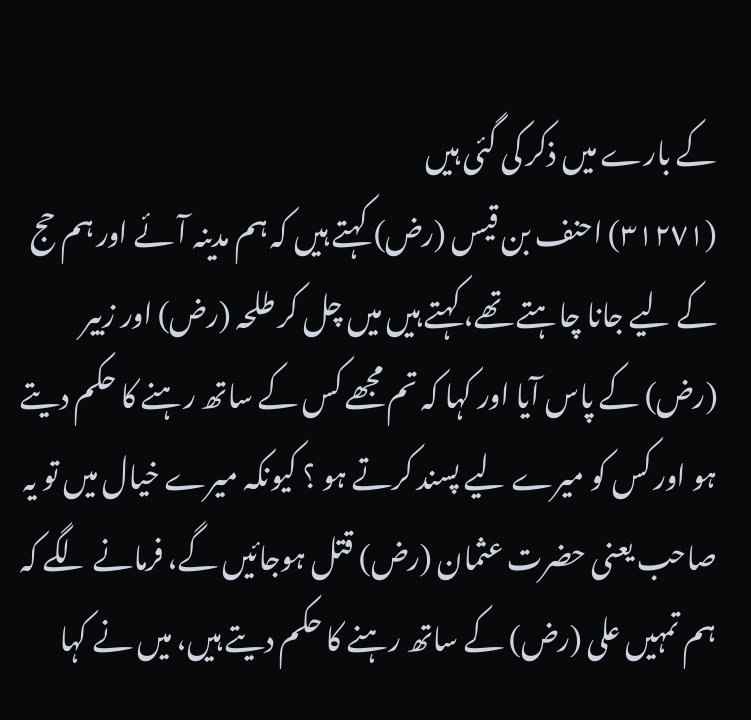کے بارے میں ذکر کی گئی ہیں
(٣١٢٧١) احنف بن قیس (رض) کہتے ہیں کہ ہم مدینہ آئے اور ہم حج کے لیے جانا چاہتے تھے، کہتے ہیں میں چل کر طلحہ (رض) اور زبیر (رض) کے پاس آیا اور کہا کہ تم مجھے کس کے ساتھ رہنے کا حکم دیتے ہو اور کس کو میرے لیے پسند کرتے ہو ؟ کیونکہ میرے خیال میں تو یہ صاحب یعنی حضرت عثمان (رض) قتل ہوجائیں گے، فرمانے لگے کہ ہم تمہیں علی (رض) کے ساتھ رہنے کا حکم دیتے ہیں، میں نے کہا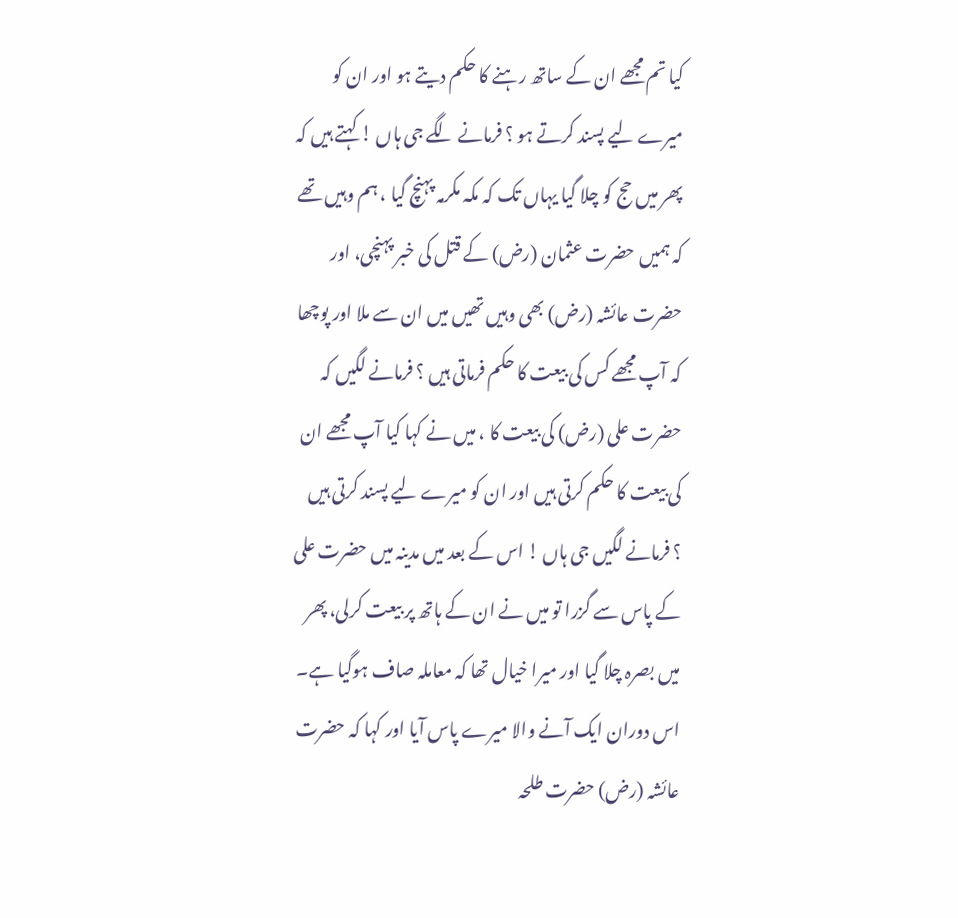کیا تم مجھے ان کے ساتھ رہنے کا حکم دیتے ہو اور ان کو میرے لیے پسند کرتے ہو ؟ فرمانے لگے جی ہاں ! کہتے ہیں کہ پھر میں حج کو چلا گیا یہاں تک کہ مکہ مکرمہ پہنچ گیا ، ہم وہیں تھے کہ ہمیں حضرت عثمان (رض) کے قتل کی خبر پہنچی، اور حضرت عائشہ (رض) بھی وہیں تھیں میں ان سے ملا اور پوچھا کہ آپ مجھے کس کی بیعت کا حکم فرماتی ہیں ؟ فرمانے لگیں کہ حضرت علی (رض) کی بیعت کا ، میں نے کہا کیا آپ مجھے ان کی بیعت کا حکم کرتی ہیں اور ان کو میرے لیے پسند کرتی ہیں ؟ فرمانے لگیں جی ہاں ! اس کے بعد میں مدینہ میں حضرت علی کے پاس سے گزرا تو میں نے ان کے ہاتھ پر بیعت کرلی، پھر میں بصرہ چلا گیا اور میرا خیال تھا کہ معاملہ صاف ہوگیا ہے۔
اس دوران ایک آنے والا میرے پاس آیا اور کہا کہ حضرت عائشہ (رض) حضرت طلحہ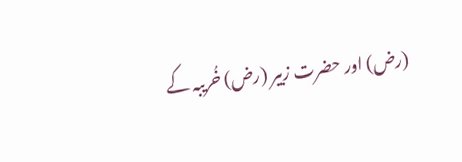(رض) اور حضرت زبیر (رض) خُریبہ کے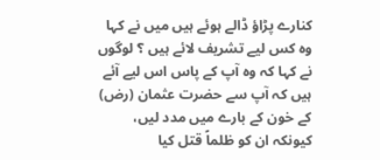کنارے پڑاؤ ڈالے ہوئے ہیں میں نے کہا وہ کس لیے تشریف لائے ہیں ؟ لوگوں نے کہا کہ وہ آپ کے پاس اس لیے آئے ہیں کہ آپ سے حضرت عثمان (رض) کے خون کے بارے میں مدد لیں، کیونکہ ان کو ظلماً قتل کیا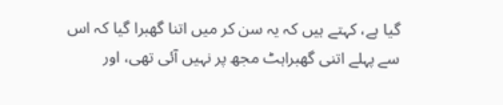گیا ہے، کہتے ہیں کہ یہ سن کر میں اتنا گھبرا گیا کہ اس سے پہلے اتنی گھبراہٹ مجھ پر نہیں آئی تھی، اور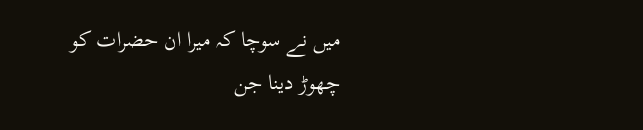میں نے سوچا کہ میرا ان حضرات کو چھوڑ دینا جن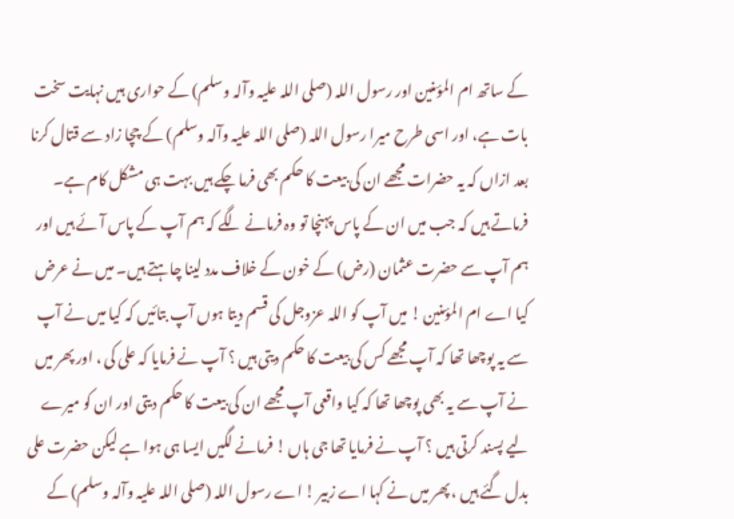کے ساتھ ام المؤمنین اور رسول اللہ (صلی اللہ علیہ وآلہ وسلم) کے حواری ہیں نہایت سخت بات ہے، اور اسی طرح میرا رسول اللہ (صلی اللہ علیہ وآلہ وسلم) کے چچا زاد سے قتال کرنا بعد ازاں کہ یہ حضرات مجھے ان کی بیعت کا حکم بھی فرما چکے ہیں بہت ہی مشکل کام ہے۔
فرماتے ہیں کہ جب میں ان کے پاس پہنچا تو وہ فرمانے لگے کہ ہم آپ کے پاس آئے ہیں اور ہم آپ سے حضرت عثمان (رض) کے خون کے خلاف مدد لینا چاہتے ہیں۔ میں نے عرض کیا اے ام المؤمنین ! میں آپ کو اللہ عزوجل کی قسم دیتا ہوں آپ بتائیں کہ کیا میں نے آپ سے یہ پوچھا تھا کہ آپ مجھے کس کی بیعت کا حکم دیتی ہیں ؟ آپ نے فرمایا کہ علی کی ، اور پھر میں نے آپ سے یہ بھی پوچھا تھا کہ کیا واقعی آپ مجھے ان کی بیعت کا حکم دیتی اور ان کو میرے لیے پسند کرتی ہیں ؟ آپ نے فرمایا تھا جی ہاں ! فرمانے لگیں ایسا ہی ہوا ہے لیکن حضرت علی بدل گئے ہیں ، پھر میں نے کہا اے زبیر ! اے رسول اللہ (صلی اللہ علیہ وآلہ وسلم) کے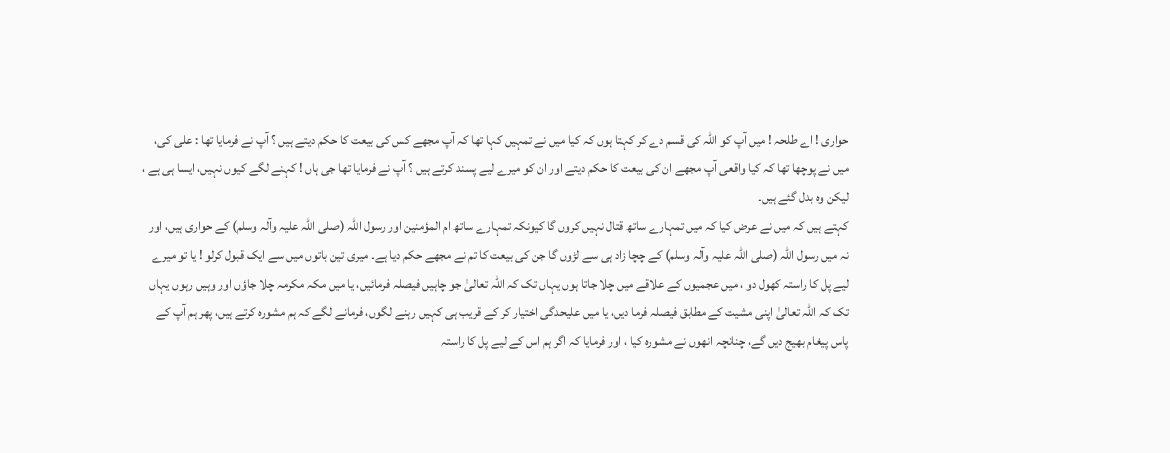حواری ! اے طلحہ ! میں آپ کو اللہ کی قسم دے کر کہتا ہوں کہ کیا میں نے تمہیں کہا تھا کہ آپ مجھے کس کی بیعت کا حکم دیتے ہیں ؟ آپ نے فرمایا تھا : علی کی، میں نے پوچھا تھا کہ کیا واقعی آپ مجھے ان کی بیعت کا حکم دیتے اور ان کو میرے لیے پسند کرتے ہیں ؟ آپ نے فرمایا تھا جی ہاں ! کہنے لگے کیوں نہیں، ایسا ہی ہے ، لیکن وہ بدل گئے ہیں۔
کہتے ہیں کہ میں نے عرض کیا کہ میں تمہارے ساتھ قتال نہیں کروں گا کیونکہ تمہارے ساتھ ام المؤمنین اور رسول اللہ (صلی اللہ علیہ وآلہ وسلم) کے حواری ہیں، اور نہ میں رسول اللہ (صلی اللہ علیہ وآلہ وسلم) کے چچا زاد ہی سے لڑوں گا جن کی بیعت کا تم نے مجھے حکم دیا ہے۔ میری تین باتوں میں سے ایک قبول کرلو ! یا تو میرے لیے پل کا راستہ کھول دو ، میں عجمیوں کے علاقے میں چلا جاتا ہوں یہاں تک کہ اللہ تعالیٰ جو چاہیں فیصلہ فرمائیں، یا میں مکہ مکرمہ چلا جاؤں اور وہیں رہوں یہاں تک کہ اللہ تعالیٰ اپنی مشیت کے مطابق فیصلہ فرما دیں، یا میں علیحدگی اختیار کر کے قریب ہی کہیں رہنے لگوں، فرمانے لگے کہ ہم مشورہ کرتے ہیں، پھر ہم آپ کے پاس پیغام بھیج دیں گے، چنانچہ انھوں نے مشورہ کیا ، اور فرمایا کہ اگر ہم اس کے لیے پل کا راستہ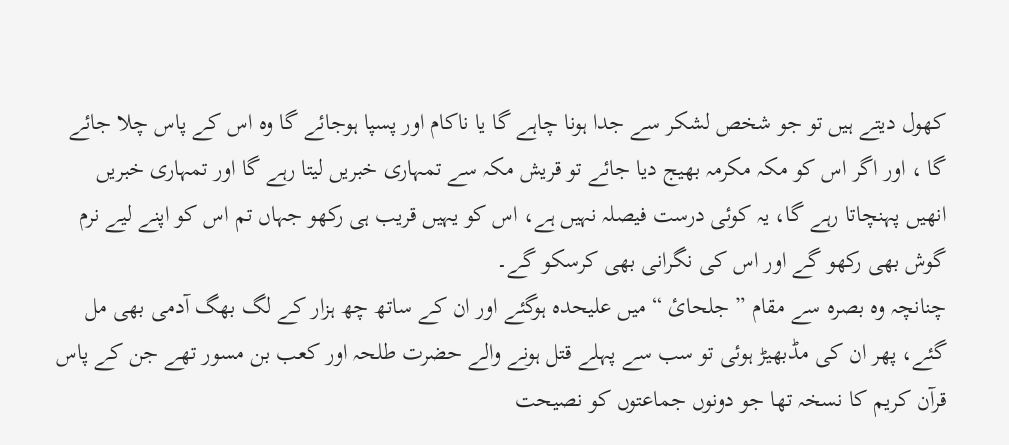کھول دیتے ہیں تو جو شخص لشکر سے جدا ہونا چاہے گا یا ناکام اور پسپا ہوجائے گا وہ اس کے پاس چلا جائے گا ، اور اگر اس کو مکہ مکرمہ بھیج دیا جائے تو قریش مکہ سے تمہاری خبریں لیتا رہے گا اور تمہاری خبریں انھیں پہنچاتا رہے گا، یہ کوئی درست فیصلہ نہیں ہے، اس کو یہیں قریب ہی رکھو جہاں تم اس کو اپنے لیے نرم گوش بھی رکھو گے اور اس کی نگرانی بھی کرسکو گے۔
چنانچہ وہ بصرہ سے مقام ” جلحائ “ میں علیحدہ ہوگئے اور ان کے ساتھ چھ ہزار کے لگ بھگ آدمی بھی مل گئے، پھر ان کی مڈبھیڑ ہوئی تو سب سے پہلے قتل ہونے والے حضرت طلحہ اور کعب بن مسور تھے جن کے پاس قرآن کریم کا نسخہ تھا جو دونوں جماعتوں کو نصیحت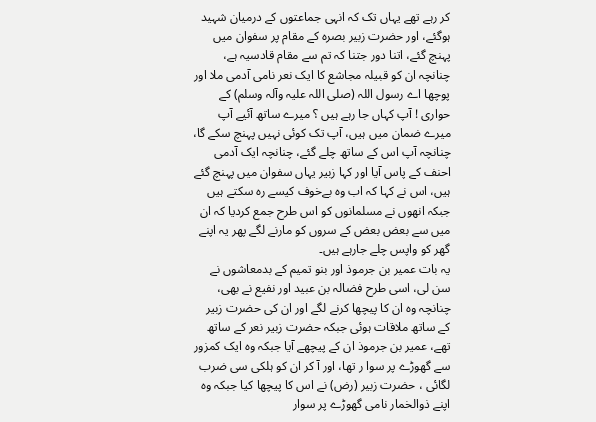کر رہے تھے یہاں تک کہ انہی جماعتوں کے درمیان شہید ہوگئے، اور حضرت زبیر بصرہ کے مقام پر سفوان میں پہنچ گئے، اتنا دور جتنا کہ تم سے مقام قادسیہ ہے، چنانچہ ان کو قبیلہ مجاشع کا ایک نعر نامی آدمی ملا اور پوچھا اے رسول اللہ (صلی اللہ علیہ وآلہ وسلم) کے حواری ! آپ کہاں جا رہے ہیں ؟ میرے ساتھ آئیے آپ میرے ضمان میں ہیں، آپ تک کوئی نہیں پہنچ سکے گا، چنانچہ آپ اس کے ساتھ چلے گئے، چنانچہ ایک آدمی احنف کے پاس آیا اور کہا زبیر یہاں سفوان میں پہنچ گئے ہیں، اس نے کہا کہ اب وہ بےخوف کیسے رہ سکتے ہیں جبکہ انھوں نے مسلمانوں کو اس طرح جمع کردیا کہ ان میں سے بعض بعض کے سروں کو مارنے لگے پھر یہ اپنے گھر کو واپس چلے جارہے ہیں۔
یہ بات عمیر بن جرموذ اور بنو تمیم کے بدمعاشوں نے سن لی، اسی طرح فضالہ بن عبید اور نفیع نے بھی، چنانچہ وہ ان کا پیچھا کرنے لگے اور ان کی حضرت زبیر کے ساتھ ملاقات ہوئی جبکہ حضرت زبیر نعر کے ساتھ تھے، عمیر بن جرموذ ان کے پیچھے آیا جبکہ وہ ایک کمزور سے گھوڑے پر سوا ر تھا، اور آ کر ان کو ہلکی سی ضرب لگائی ، حضرت زبیر (رض) نے اس کا پیچھا کیا جبکہ وہ اپنے ذوالخمار نامی گھوڑے پر سوار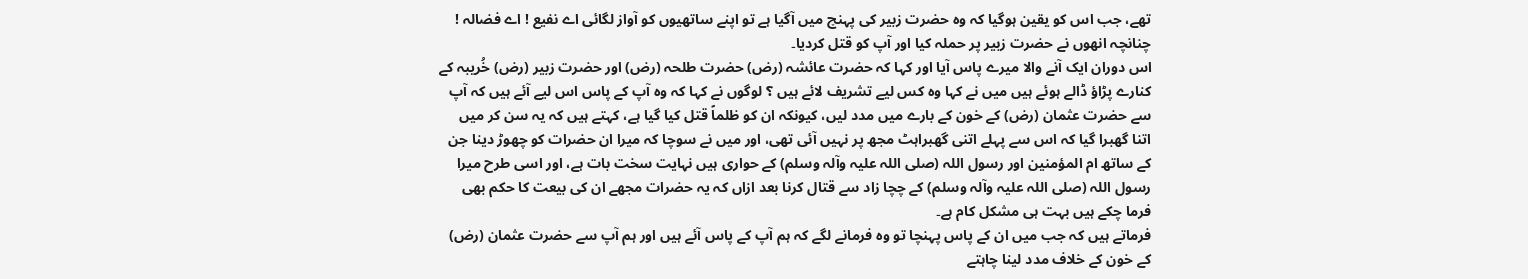تھے، جب اس کو یقین ہوگیا کہ وہ حضرت زبیر کی پہنچ میں آگیا ہے تو اپنے ساتھیوں کو آواز لگائی اے نفیع ! اے فضالہ ! چنانچہ انھوں نے حضرت زبیر پر حملہ کیا اور آپ کو قتل کردیا۔
اس دوران ایک آنے والا میرے پاس آیا اور کہا کہ حضرت عائشہ (رض) حضرت طلحہ (رض) اور حضرت زبیر (رض) خُریبہ کے کنارے پڑاؤ ڈالے ہوئے ہیں میں نے کہا وہ کس لیے تشریف لائے ہیں ؟ لوگوں نے کہا کہ وہ آپ کے پاس اس لیے آئے ہیں کہ آپ سے حضرت عثمان (رض) کے خون کے بارے میں مدد لیں، کیونکہ ان کو ظلماً قتل کیا گیا ہے، کہتے ہیں کہ یہ سن کر میں اتنا گھبرا گیا کہ اس سے پہلے اتنی گھبراہٹ مجھ پر نہیں آئی تھی، اور میں نے سوچا کہ میرا ان حضرات کو چھوڑ دینا جن کے ساتھ ام المؤمنین اور رسول اللہ (صلی اللہ علیہ وآلہ وسلم) کے حواری ہیں نہایت سخت بات ہے، اور اسی طرح میرا رسول اللہ (صلی اللہ علیہ وآلہ وسلم) کے چچا زاد سے قتال کرنا بعد ازاں کہ یہ حضرات مجھے ان کی بیعت کا حکم بھی فرما چکے ہیں بہت ہی مشکل کام ہے۔
فرماتے ہیں کہ جب میں ان کے پاس پہنچا تو وہ فرمانے لگے کہ ہم آپ کے پاس آئے ہیں اور ہم آپ سے حضرت عثمان (رض) کے خون کے خلاف مدد لینا چاہتے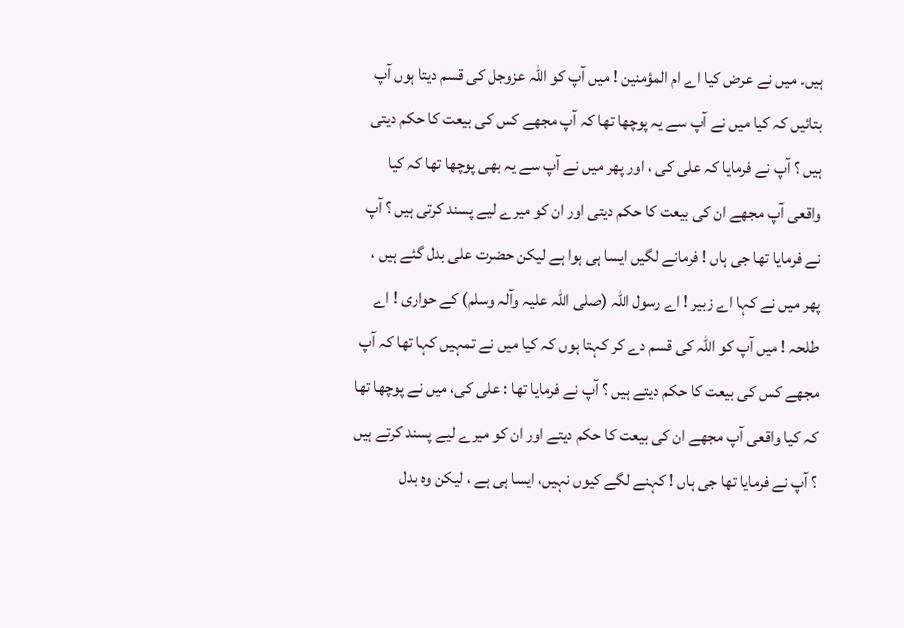ہیں۔ میں نے عرض کیا اے ام المؤمنین ! میں آپ کو اللہ عزوجل کی قسم دیتا ہوں آپ بتائیں کہ کیا میں نے آپ سے یہ پوچھا تھا کہ آپ مجھے کس کی بیعت کا حکم دیتی ہیں ؟ آپ نے فرمایا کہ علی کی ، اور پھر میں نے آپ سے یہ بھی پوچھا تھا کہ کیا واقعی آپ مجھے ان کی بیعت کا حکم دیتی اور ان کو میرے لیے پسند کرتی ہیں ؟ آپ نے فرمایا تھا جی ہاں ! فرمانے لگیں ایسا ہی ہوا ہے لیکن حضرت علی بدل گئے ہیں ، پھر میں نے کہا اے زبیر ! اے رسول اللہ (صلی اللہ علیہ وآلہ وسلم) کے حواری ! اے طلحہ ! میں آپ کو اللہ کی قسم دے کر کہتا ہوں کہ کیا میں نے تمہیں کہا تھا کہ آپ مجھے کس کی بیعت کا حکم دیتے ہیں ؟ آپ نے فرمایا تھا : علی کی، میں نے پوچھا تھا کہ کیا واقعی آپ مجھے ان کی بیعت کا حکم دیتے اور ان کو میرے لیے پسند کرتے ہیں ؟ آپ نے فرمایا تھا جی ہاں ! کہنے لگے کیوں نہیں، ایسا ہی ہے ، لیکن وہ بدل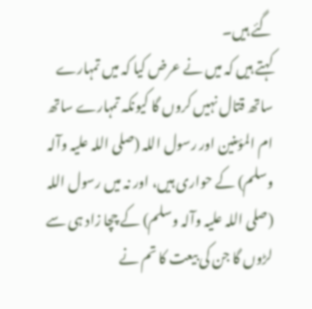گئے ہیں۔
کہتے ہیں کہ میں نے عرض کیا کہ میں تمہارے ساتھ قتال نہیں کروں گا کیونکہ تمہارے ساتھ ام المؤمنین اور رسول اللہ (صلی اللہ علیہ وآلہ وسلم) کے حواری ہیں، اور نہ میں رسول اللہ (صلی اللہ علیہ وآلہ وسلم) کے چچا زاد ہی سے لڑوں گا جن کی بیعت کا تم نے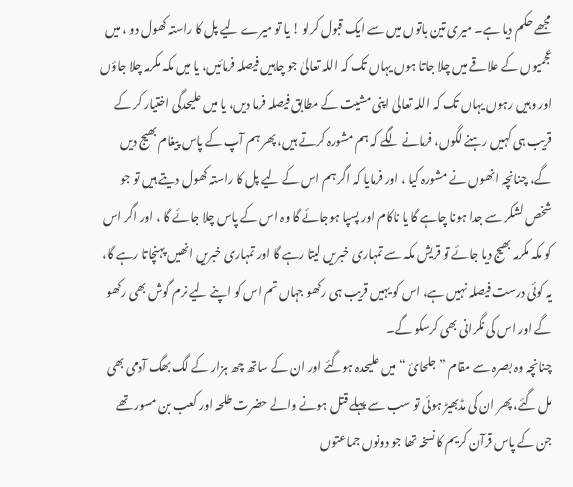مجھے حکم دیا ہے۔ میری تین باتوں میں سے ایک قبول کرلو ! یا تو میرے لیے پل کا راستہ کھول دو ، میں عجمیوں کے علاقے میں چلا جاتا ہوں یہاں تک کہ اللہ تعالیٰ جو چاہیں فیصلہ فرمائیں، یا میں مکہ مکرمہ چلا جاؤں اور وہیں رہوں یہاں تک کہ اللہ تعالیٰ اپنی مشیت کے مطابق فیصلہ فرما دیں، یا میں علیحدگی اختیار کر کے قریب ہی کہیں رہنے لگوں، فرمانے لگے کہ ہم مشورہ کرتے ہیں، پھر ہم آپ کے پاس پیغام بھیج دیں گے، چنانچہ انھوں نے مشورہ کیا ، اور فرمایا کہ اگر ہم اس کے لیے پل کا راستہ کھول دیتے ہیں تو جو شخص لشکر سے جدا ہونا چاہے گا یا ناکام اور پسپا ہوجائے گا وہ اس کے پاس چلا جائے گا ، اور اگر اس کو مکہ مکرمہ بھیج دیا جائے تو قریش مکہ سے تمہاری خبریں لیتا رہے گا اور تمہاری خبریں انھیں پہنچاتا رہے گا، یہ کوئی درست فیصلہ نہیں ہے، اس کو یہیں قریب ہی رکھو جہاں تم اس کو اپنے لیے نرم گوش بھی رکھو گے اور اس کی نگرانی بھی کرسکو گے۔
چنانچہ وہ بصرہ سے مقام ” جلحائ “ میں علیحدہ ہوگئے اور ان کے ساتھ چھ ہزار کے لگ بھگ آدمی بھی مل گئے، پھر ان کی مڈبھیڑ ہوئی تو سب سے پہلے قتل ہونے والے حضرت طلحہ اور کعب بن مسور تھے جن کے پاس قرآن کریم کا نسخہ تھا جو دونوں جماعتوں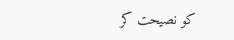کو نصیحت کر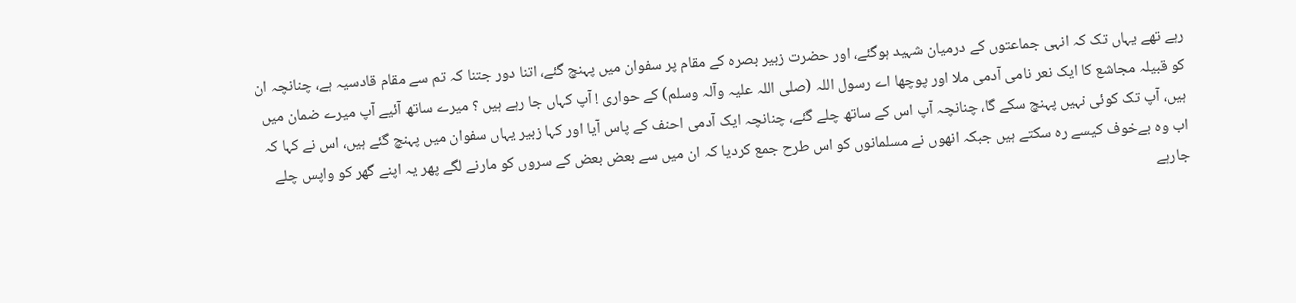رہے تھے یہاں تک کہ انہی جماعتوں کے درمیان شہید ہوگئے، اور حضرت زبیر بصرہ کے مقام پر سفوان میں پہنچ گئے، اتنا دور جتنا کہ تم سے مقام قادسیہ ہے، چنانچہ ان کو قبیلہ مجاشع کا ایک نعر نامی آدمی ملا اور پوچھا اے رسول اللہ (صلی اللہ علیہ وآلہ وسلم) کے حواری ! آپ کہاں جا رہے ہیں ؟ میرے ساتھ آئیے آپ میرے ضمان میں ہیں، آپ تک کوئی نہیں پہنچ سکے گا، چنانچہ آپ اس کے ساتھ چلے گئے، چنانچہ ایک آدمی احنف کے پاس آیا اور کہا زبیر یہاں سفوان میں پہنچ گئے ہیں، اس نے کہا کہ اب وہ بےخوف کیسے رہ سکتے ہیں جبکہ انھوں نے مسلمانوں کو اس طرح جمع کردیا کہ ان میں سے بعض بعض کے سروں کو مارنے لگے پھر یہ اپنے گھر کو واپس چلے جارہے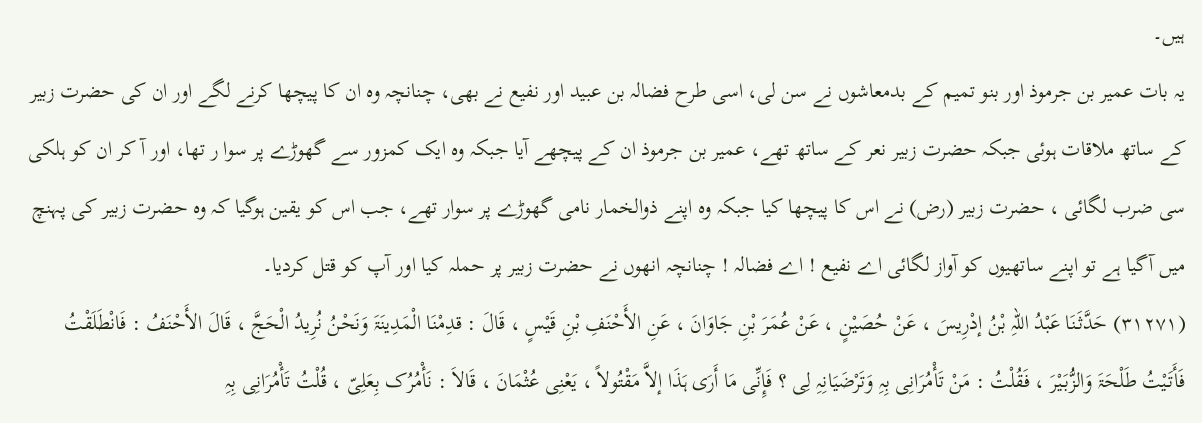ہیں۔
یہ بات عمیر بن جرموذ اور بنو تمیم کے بدمعاشوں نے سن لی، اسی طرح فضالہ بن عبید اور نفیع نے بھی، چنانچہ وہ ان کا پیچھا کرنے لگے اور ان کی حضرت زبیر کے ساتھ ملاقات ہوئی جبکہ حضرت زبیر نعر کے ساتھ تھے، عمیر بن جرموذ ان کے پیچھے آیا جبکہ وہ ایک کمزور سے گھوڑے پر سوا ر تھا، اور آ کر ان کو ہلکی سی ضرب لگائی ، حضرت زبیر (رض) نے اس کا پیچھا کیا جبکہ وہ اپنے ذوالخمار نامی گھوڑے پر سوار تھے، جب اس کو یقین ہوگیا کہ وہ حضرت زبیر کی پہنچ میں آگیا ہے تو اپنے ساتھیوں کو آواز لگائی اے نفیع ! اے فضالہ ! چنانچہ انھوں نے حضرت زبیر پر حملہ کیا اور آپ کو قتل کردیا۔
(۳۱۲۷۱) حَدَّثَنَا عَبْدُ اللہِ بْنُ إدْرِیسَ ، عَنْ حُصَیْنٍ ، عَنْ عُمَرَ بْنِ جَاوَانَ ، عَنِ الأَحْنَفِ بْنِ قَیْسٍ ، قَالَ : قدِمْنَا الْمَدِینَۃَ وَنَحْنُ نُرِیدُ الْحَجَّ ، قَالَ الأَحْنَفُ : فَانْطَلَقْتُ فَأَتَیْتُ طَلْحَۃَ وَالزُّبَیْرَ ، فَقُلْتُ : مَنْ تَأْمُرَانِی بِہِ وَتَرْضَیَانِہِ لِی ؟ فَإِنِّی مَا أَرَی ہَذَا إلاَّ مَقْتُولاً ، یَعْنِی عُثْمَانَ ، قَالاَ : نَأْمُرُک بِعَلِیّ ، قُلْتُ تَأْمُرَانِی بِہِ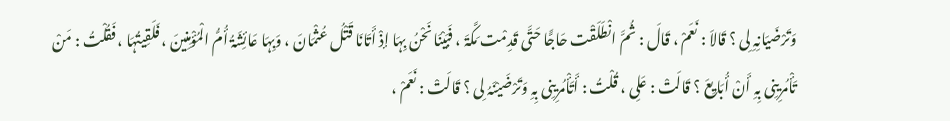وَتَرْضَیَانِہِ لِی ؟ قَالاَ : نَعَمْ ، قَالَ : ثُمَّ انْطَلَقْت حَاجًّا حَتَّی قَدِمْت مَکَّۃَ ، فَبَیْنَا نَحْنُ بِہَا إذْ أَتَانَا قَتْلُ عُثْمَانَ ، وَبِہَا عَائِشَۃُ أُمُّ الْمُؤْمِنِینَ ، فَلَقِیتُہَا ، فَقُلْتُ : مَنْ تَأْمُرِینِی بِہِ أَنْ أُبَایِعَ ؟ قَالَتْ : عَلِی ، قُلْتُ : أَتَأْمُرِینِی بِہِ وَتَرْضَیْنَہُ لِی ؟ قَالَتْ : نَعَمْ ،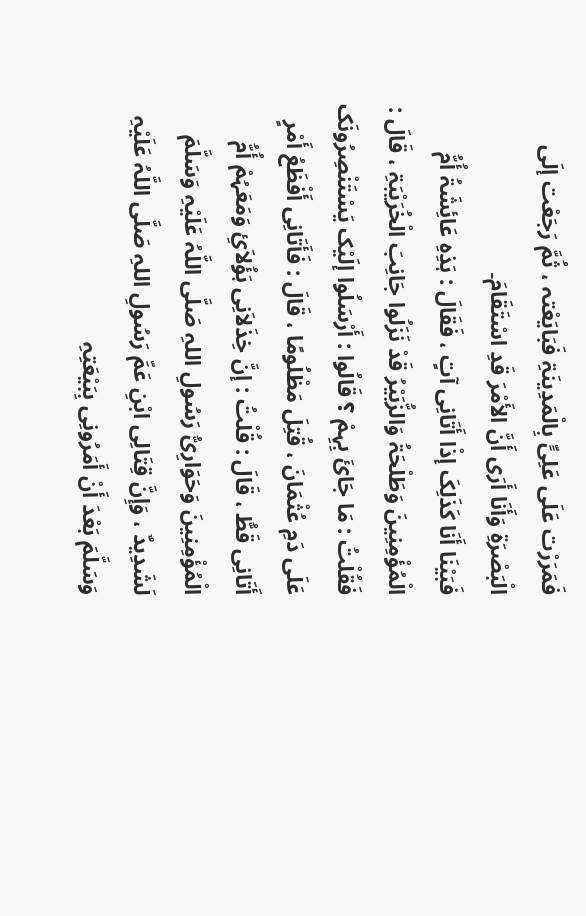فَمَرَرْت عَلَی عَلِیٍّ بِالْمَدِینَۃِ فَبَایَعْتہ ، ثُمَّ رَجَعْت إلَی الْبَصْرَۃِ وَأَنَا أَرَی أَنَّ الأَمْرَ قَدِ اسْتَقَامَ۔
فَبَیْنَا أَنَا کَذَلِکَ إذْا أَتَانِی آتٍ ، فَقَالَ : ہَذِہِ عَائِشَۃُ أُمُّ الْمُؤْمِنِینَ وَطَلْحَۃُ وَالزُّبَیْرُ قَدْ نَزَلُوا جَانِبَ الْخُرَیْبَۃِ ، قَالَ : فَقُلْتُ : مَا جَائَ بِہِمْ ؟ قَالُوا : أَرْسَلُوا إلَیْک یَسْتَنْصِرُونَک عَلَی دَمِ عُثْمَانَ ، قُتِلَ مَظْلُومًا ، قَالَ : فَأَتَانِی أَفْظَعُ أَمْرٍ أَتَانِی قَطُّ ، قَالَ : قُلْتُ : إنَّ خِذَلاَنِی ہَؤُلاَئِ وَمَعَہُمْ أُمُّ الْمُؤْمِنِینَ وَحَوَارِیُّ رَسُولِ اللہِ صَلَّی اللَّہُ عَلَیْہِ وَسَلَّمَ لَشَدِیدٌ ، وَإِنَّ قِتَالِی ابْنِ عَمِّ رَسُولِ اللہِ صَلَّی اللَّہُ عَلَیْہِ وَسَلَّمَ بَعْدَ أَنْ أَمَرُونِی بِبَیْعَتِہِ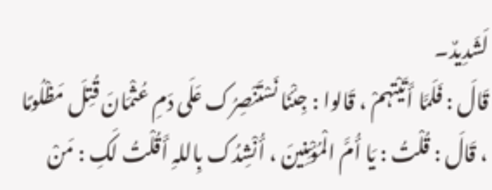لَشَدِیدٌ۔
قَالَ : فَلَمَّا أَتَیْتہمْ ، قَالوا : جِئْنَا نَسْتَنْصِرُک عَلَی دَمِ عُثْمَانَ قُتِلَ مَظْلُومًا ، قَالَ : قُلْتُ : یَا أُمَّ الْمُؤْمِنِینَ ، أُنْشِدُک بِاللہِ أَقُلْتُ لَکِ : مَنْ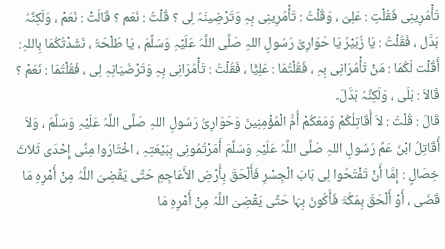تَأْمُرِینِی فَقُلْتِ : عَلِیّ ، وَقُلْتُ : تَأْمُرِینِی بِہِ وَتَرْضِینَہُ لِی ؟ قُلْتُ : نَعَم ؟ قَالَتْ : نَعَمْ ، وَلَکِنَّہُ بَدَّل ، فَقُلْتُ : یَا زُبَیْرُ یَا حَوَارِیَّ رَسُولِ اللہِ صَلَّی اللَّہُ عَلَیْہِ وَسَلَّمَ ، یَا طَلْحَۃُ ، نَشَدْتُکُمَا بِاللہِ: أَقُلْت لَکُمَا : مَنْ تَأْمُرَانِی بِہِ ، فَقُلْتُمَا : عَلِیًّا ، فَقُلْتُ : تَأْمُرَانِی بِہِ وَتَرْضَیَانِہِ لِی ، فَقُلْتُمَا : نَعَمْ ؟ قَالاَ : بَلَی ، وَلَکِنَّہُ بَدَّلَ۔
قَالَ : قُلْتُ : لاَ أُقَاتِلُکُمْ وَمَعَکُمْ أُمُّ الْمُؤْمِنِینَ وَحَوَارِیُّ رَسُولِ اللہِ صَلَّی اللَّہُ عَلَیْہِ وَسَلَّمَ ، وَلاَ أُقَاتِلُ ابْنَ عَمِّ رَسُولِ اللہِ صَلَّی اللَّہُ عَلَیْہِ وَسَلَّمَ أَمَرْتُمُونِی بِبَیْعَتِہِ ، اخْتَارُوا مِنِّی إِحْدَی ثَلاَثَ خِصَالٍ : إمَّا أَنْ تَفْتَحُوا لِی بَابَ الْجِسْرِ فَأَلْحَقَ بِأَرْضِ الأَعَاجِمِ حَتَّی یَقْضِیَ اللَّہُ مِنْ أَمْرِہِ مَا قَضَی ، أَوْ أَلْحَقَ بِمَکَّۃَ فَأَکُونَ بِہَا حَتَّی یَقْضِیَ اللَّہُ مِنْ أَمْرِہِ مَا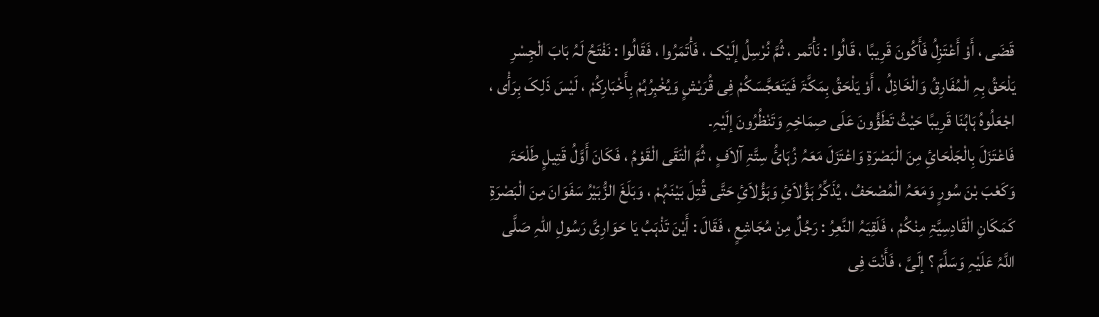قَضَی ، أَوْ أَعْتَزِلُ فَأَکُونَ قَرِیبًا ، قَالُوا : نَأْتَمر ، ثُمَّ نُرْسِلُ إلَیْک ، فَأْتَمَرُوا ، فَقَالُوا : نَفْتَحُ لَہُ بَابَ الْجِسْرِ یَلْحَقُ بِہِ الْمُفَارِقُ وَالْخَاذِلُ ، أَوْ یَلْحَقُ بِمَکَّۃَ فَیَتَعَجَّسَکُمْ فِی قُرَیْشٍ وَیُخْبِرُہُمْ بِأَخْبَارِکُمْ ، لَیْسَ ذَلِکَ بِرَأْی ، اجْعَلُوہُ ہَاہُنَا قَرِیبًا حَیْثُ تَطَؤُونَ عَلَی صِمَاخِہِ وَتَنْظُرُونَ إلَیْہِ۔
فَاعْتَزَلَ بِالْجَلْحَائِ مِنَ الْبَصْرَۃِ وَاعْتَزَلَ مَعَہُ زُہَائُ سِتَّۃِ آلاَفٍ ، ثُمَّ الْتَقَی الْقَوْمُ ، فَکَانَ أَوَّلُ قَتِیلٍ طَلْحَۃَ وَکَعْبَ بْنَ سُورٍ وَمَعَہُ الْمُصْحَفُ ، یُذَکِّرُ ہَؤُلاَئِ وَہَؤُلاَئِ حَتَّی قُتِلَ بَیْنَہُمْ ، وَبَلَغَ الزُّبَیْرُ سَفَوَانَ مِنَ الْبَصْرَۃِ کَمَکَانِ الْقَادِسِیَّۃِ مِنْکُمْ ، فَلَقِیَہُ النَّعِرُ : رَجُلٌ مِنْ مُجَاشِعٍ ، فَقَالَ : أَیْنَ تَذْہَبُ یَا حَوَارِیَّ رَسُولِ اللہِ صَلَّی اللَّہُ عَلَیْہِ وَسَلَّمَ ؟ إلَیَّ ، فَأَنْتَ فِی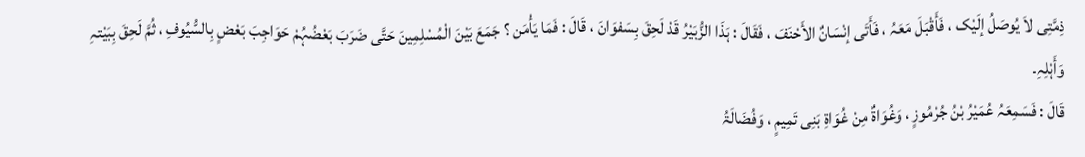ذِمَّتِی لاَ یُوصَلُ إلَیْک ، فَأَقْبَلَ مَعَہُ ، فَأَتَی إنْسَانٌ الأَحْنَفَ ، فَقَالَ : ہَذَا الزُّبَیْرُ قَدْ لَحِقَ بِسَفوَانَ ، قَالَ : فَمَا یَأْمَن ؟ جَمَعَ بَیْنَ الْمُسْلِمِینَ حَتَّی ضَرَبَ بَعْضُہُمْ حَوَاجِبَ بَعْضٍ بِالسُّیُوفِ ، ثُمَّ لَحِقَ بِبَیْتہِ وَأَہْلِہِ۔
قَالَ : فَسَمِعَہُ عُمَیْرُ بْنُ جُرْمُوزٍ ، وَغُوَاۃٌ مِنْ غُوَاۃِ بَنِی تَمِیمٍ ، وَفُضَالَۃُ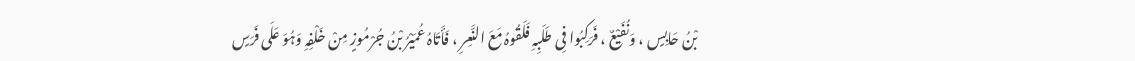بْنُ حَابِسٍ ، وَنُفَیْعٌ ، فَرَکِبُوا فِی طَلَبِہِ فَلَقُوہُ مَعَ النَّعِرِ ، فَأَتَاہُ عُمَیْرُ بْنُ جُرْمُوزٍ مِنْ خَلْفِہِ وَہُوَ عَلَی فَرَسٍ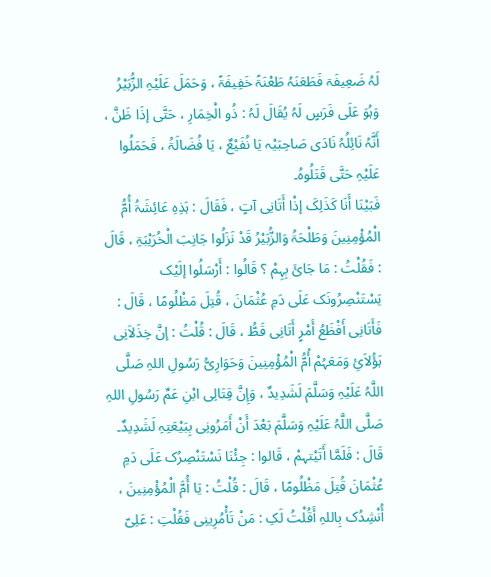لَہُ ضَعِیفَۃ فَطَعَنَہُ طَعْنَۃً خَفِیفَۃً ، وَحَمَلَ عَلَیْہِ الزُّبَیْرُ وَہُوَ عَلَی فَرَسٍ لَہُ یُقَالَ لَہُ : ذُو الْخِمَارِ ، حَتَّی إذَا ظَنَّ ، أَنَّہُ نَائِلُہُ نَادَی صَاحِبَیْہ یَا نُفَیْعٌ ، یَا فُضَالَۃُ ، فَحَمَلُوا عَلَیْہِ حَتَّی قَتَلُوہُ۔
فَبَیْنَا أَنَا کَذَلِکَ إذْا أَتَانِی آتٍ ، فَقَالَ : ہَذِہِ عَائِشَۃُ أُمُّ الْمُؤْمِنِینَ وَطَلْحَۃُ وَالزُّبَیْرُ قَدْ نَزَلُوا جَانِبَ الْخُرَیْبَۃِ ، قَالَ : فَقُلْتُ : مَا جَائَ بِہِمْ ؟ قَالُوا : أَرْسَلُوا إلَیْک یَسْتَنْصِرُونَک عَلَی دَمِ عُثْمَانَ ، قُتِلَ مَظْلُومًا ، قَالَ : فَأَتَانِی أَفْظَعُ أَمْرٍ أَتَانِی قَطُّ ، قَالَ : قُلْتُ : إنَّ خِذَلاَنِی ہَؤُلاَئِ وَمَعَہُمْ أُمُّ الْمُؤْمِنِینَ وَحَوَارِیُّ رَسُولِ اللہِ صَلَّی اللَّہُ عَلَیْہِ وَسَلَّمَ لَشَدِیدٌ ، وَإِنَّ قِتَالِی ابْنِ عَمِّ رَسُولِ اللہِ صَلَّی اللَّہُ عَلَیْہِ وَسَلَّمَ بَعْدَ أَنْ أَمَرُونِی بِبَیْعَتِہِ لَشَدِیدٌ۔
قَالَ : فَلَمَّا أَتَیْتہمْ ، قَالوا : جِئْنَا نَسْتَنْصِرُک عَلَی دَمِ عُثْمَانَ قُتِلَ مَظْلُومًا ، قَالَ : قُلْتُ : یَا أُمَّ الْمُؤْمِنِینَ ، أُنْشِدُک بِاللہِ أَقُلْتُ لَکِ : مَنْ تَأْمُرِینِی فَقُلْتِ : عَلِیّ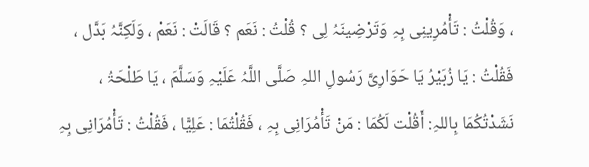، وَقُلْتُ : تَأْمُرِینِی بِہِ وَتَرْضِینَہُ لِی ؟ قُلْتُ : نَعَم ؟ قَالَتْ : نَعَمْ ، وَلَکِنَّہُ بَدَّل ، فَقُلْتُ : یَا زُبَیْرُ یَا حَوَارِیَّ رَسُولِ اللہِ صَلَّی اللَّہُ عَلَیْہِ وَسَلَّمَ ، یَا طَلْحَۃُ ، نَشَدْتُکُمَا بِاللہِ: أَقُلْت لَکُمَا : مَنْ تَأْمُرَانِی بِہِ ، فَقُلْتُمَا : عَلِیًّا ، فَقُلْتُ : تَأْمُرَانِی بِہِ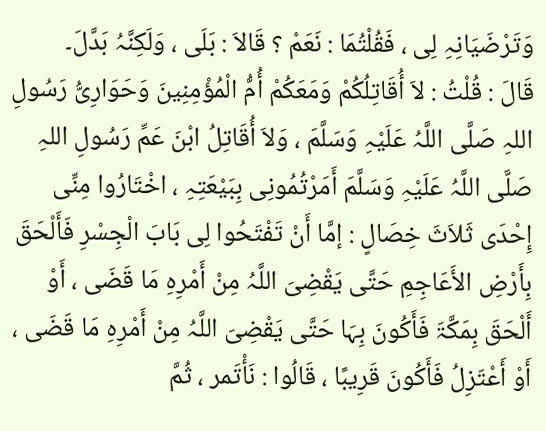وَتَرْضَیَانِہِ لِی ، فَقُلْتُمَا : نَعَمْ ؟ قَالاَ : بَلَی ، وَلَکِنَّہُ بَدَّلَ۔
قَالَ : قُلْتُ : لاَ أُقَاتِلُکُمْ وَمَعَکُمْ أُمُّ الْمُؤْمِنِینَ وَحَوَارِیُّ رَسُولِ اللہِ صَلَّی اللَّہُ عَلَیْہِ وَسَلَّمَ ، وَلاَ أُقَاتِلُ ابْنَ عَمِّ رَسُولِ اللہِ صَلَّی اللَّہُ عَلَیْہِ وَسَلَّمَ أَمَرْتُمُونِی بِبَیْعَتِہِ ، اخْتَارُوا مِنِّی إِحْدَی ثَلاَثَ خِصَالٍ : إمَّا أَنْ تَفْتَحُوا لِی بَابَ الْجِسْرِ فَأَلْحَقَ بِأَرْضِ الأَعَاجِمِ حَتَّی یَقْضِیَ اللَّہُ مِنْ أَمْرِہِ مَا قَضَی ، أَوْ أَلْحَقَ بِمَکَّۃَ فَأَکُونَ بِہَا حَتَّی یَقْضِیَ اللَّہُ مِنْ أَمْرِہِ مَا قَضَی ، أَوْ أَعْتَزِلُ فَأَکُونَ قَرِیبًا ، قَالُوا : نَأْتَمر ، ثُمَّ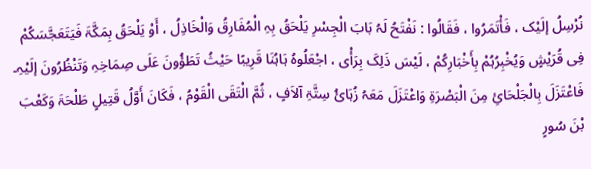نُرْسِلُ إلَیْک ، فَأْتَمَرُوا ، فَقَالُوا : نَفْتَحُ لَہُ بَابَ الْجِسْرِ یَلْحَقُ بِہِ الْمُفَارِقُ وَالْخَاذِلُ ، أَوْ یَلْحَقُ بِمَکَّۃَ فَیَتَعَجَّسَکُمْ فِی قُرَیْشٍ وَیُخْبِرُہُمْ بِأَخْبَارِکُمْ ، لَیْسَ ذَلِکَ بِرَأْی ، اجْعَلُوہُ ہَاہُنَا قَرِیبًا حَیْثُ تَطَؤُونَ عَلَی صِمَاخِہِ وَتَنْظُرُونَ إلَیْہِ۔
فَاعْتَزَلَ بِالْجَلْحَائِ مِنَ الْبَصْرَۃِ وَاعْتَزَلَ مَعَہُ زُہَائُ سِتَّۃِ آلاَفٍ ، ثُمَّ الْتَقَی الْقَوْمُ ، فَکَانَ أَوَّلُ قَتِیلٍ طَلْحَۃَ وَکَعْبَ بْنَ سُورٍ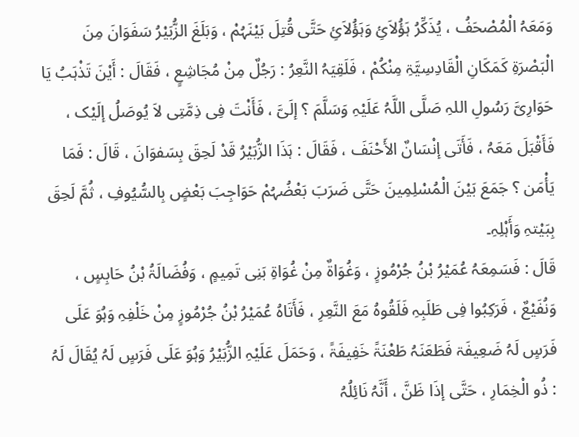وَمَعَہُ الْمُصْحَفُ ، یُذَکِّرُ ہَؤُلاَئِ وَہَؤُلاَئِ حَتَّی قُتِلَ بَیْنَہُمْ ، وَبَلَغَ الزُّبَیْرُ سَفَوَانَ مِنَ الْبَصْرَۃِ کَمَکَانِ الْقَادِسِیَّۃِ مِنْکُمْ ، فَلَقِیَہُ النَّعِرُ : رَجُلٌ مِنْ مُجَاشِعٍ ، فَقَالَ : أَیْنَ تَذْہَبُ یَا حَوَارِیَّ رَسُولِ اللہِ صَلَّی اللَّہُ عَلَیْہِ وَسَلَّمَ ؟ إلَیَّ ، فَأَنْتَ فِی ذِمَّتِی لاَ یُوصَلُ إلَیْک ، فَأَقْبَلَ مَعَہُ ، فَأَتَی إنْسَانٌ الأَحْنَفَ ، فَقَالَ : ہَذَا الزُّبَیْرُ قَدْ لَحِقَ بِسَفوَانَ ، قَالَ : فَمَا یَأْمَن ؟ جَمَعَ بَیْنَ الْمُسْلِمِینَ حَتَّی ضَرَبَ بَعْضُہُمْ حَوَاجِبَ بَعْضٍ بِالسُّیُوفِ ، ثُمَّ لَحِقَ بِبَیْتہِ وَأَہْلِہِ۔
قَالَ : فَسَمِعَہُ عُمَیْرُ بْنُ جُرْمُوزٍ ، وَغُوَاۃٌ مِنْ غُوَاۃِ بَنِی تَمِیمٍ ، وَفُضَالَۃُ بْنُ حَابِسٍ ، وَنُفَیْعٌ ، فَرَکِبُوا فِی طَلَبِہِ فَلَقُوہُ مَعَ النَّعِرِ ، فَأَتَاہُ عُمَیْرُ بْنُ جُرْمُوزٍ مِنْ خَلْفِہِ وَہُوَ عَلَی فَرَسٍ لَہُ ضَعِیفَۃ فَطَعَنَہُ طَعْنَۃً خَفِیفَۃً ، وَحَمَلَ عَلَیْہِ الزُّبَیْرُ وَہُوَ عَلَی فَرَسٍ لَہُ یُقَالَ لَہُ : ذُو الْخِمَارِ ، حَتَّی إذَا ظَنَّ ، أَنَّہُ نَائِلُہُ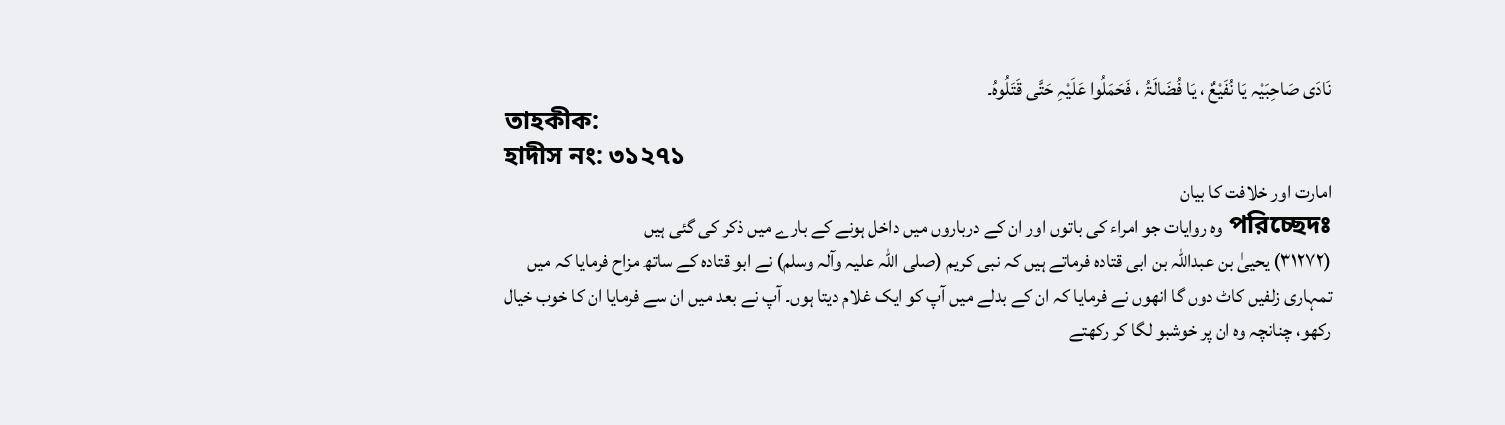نَادَی صَاحِبَیْہ یَا نُفَیْعٌ ، یَا فُضَالَۃُ ، فَحَمَلُوا عَلَیْہِ حَتَّی قَتَلُوہُ۔
তাহকীক:
হাদীস নং: ৩১২৭১
امارت اور خلافت کا بیان
পরিচ্ছেদঃ وہ روایات جو امراء کی باتوں اور ان کے درباروں میں داخل ہونے کے بارے میں ذکر کی گئی ہیں
(٣١٢٧٢) یحییٰ بن عبداللہ بن ابی قتادہ فرماتے ہیں کہ نبی کریم (صلی اللہ علیہ وآلہ وسلم) نے ابو قتادہ کے ساتھ مزاح فرمایا کہ میں تمہاری زلفیں کاٹ دوں گا انھوں نے فرمایا کہ ان کے بدلے میں آپ کو ایک غلام دیتا ہوں۔ آپ نے بعد میں ان سے فرمایا ان کا خوب خیال رکھو، چنانچہ وہ ان پر خوشبو لگا کر رکھتے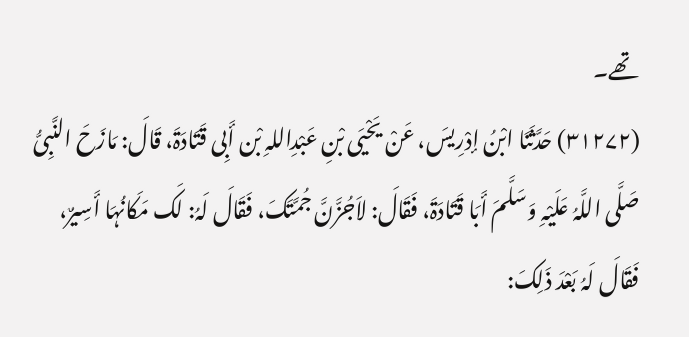تھے۔
(۳۱۲۷۲) حَدَّثَنَا ابْنُ إدْرِیسَ، عَنْ یَحْیَی بْنِ عَبْدِاللہِ بْن أَبِی قَتَادَۃَ، قَالَ: مَازَحَ النَّبِیُّ صَلَّی اللَّہُ عَلَیْہِ وَسَلَّمَ أَبَا قَتَادَۃَ، فَقَالَ: لاَجُزَّنَّ جُمَّتَکَ، فَقَالَ لَہُ: لَک مَکَانُہَا أَسِیرٌ، فَقَالَ لَہُ بَعْدَ ذَلِکَ: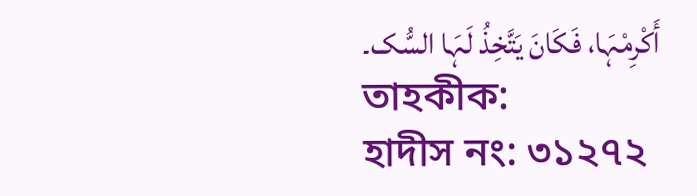أَکْرِمْہَا، فَکَانَ یَتَّخِذُ لَہَا السُّک۔
তাহকীক:
হাদীস নং: ৩১২৭২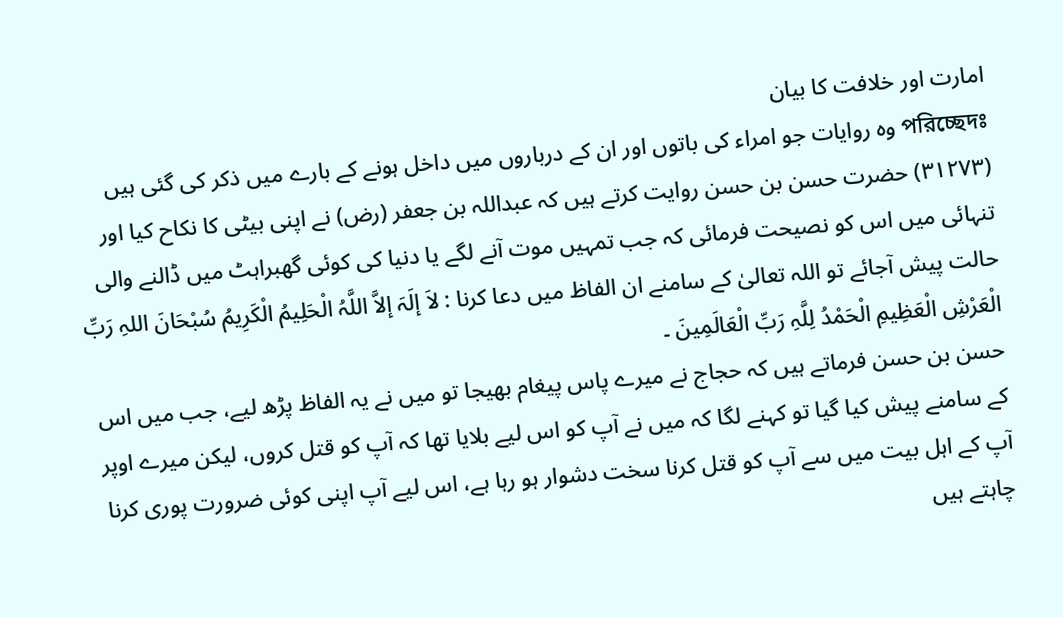امارت اور خلافت کا بیان
পরিচ্ছেদঃ وہ روایات جو امراء کی باتوں اور ان کے درباروں میں داخل ہونے کے بارے میں ذکر کی گئی ہیں
(٣١٢٧٣) حضرت حسن بن حسن روایت کرتے ہیں کہ عبداللہ بن جعفر (رض) نے اپنی بیٹی کا نکاح کیا اور تنہائی میں اس کو نصیحت فرمائی کہ جب تمہیں موت آنے لگے یا دنیا کی کوئی گھبراہٹ میں ڈالنے والی حالت پیش آجائے تو اللہ تعالیٰ کے سامنے ان الفاظ میں دعا کرنا : لاَ إلَہَ إلاَّ اللَّہُ الْحَلِیمُ الْکَرِیمُ سُبْحَانَ اللہِ رَبِّ الْعَرْشِ الْعَظِیمِ الْحَمْدُ لِلَّہِ رَبِّ الْعَالَمِینَ ۔
حسن بن حسن فرماتے ہیں کہ حجاج نے میرے پاس پیغام بھیجا تو میں نے یہ الفاظ پڑھ لیے، جب میں اس کے سامنے پیش کیا گیا تو کہنے لگا کہ میں نے آپ کو اس لیے بلایا تھا کہ آپ کو قتل کروں، لیکن میرے اوپر آپ کے اہل بیت میں سے آپ کو قتل کرنا سخت دشوار ہو رہا ہے، اس لیے آپ اپنی کوئی ضرورت پوری کرنا چاہتے ہیں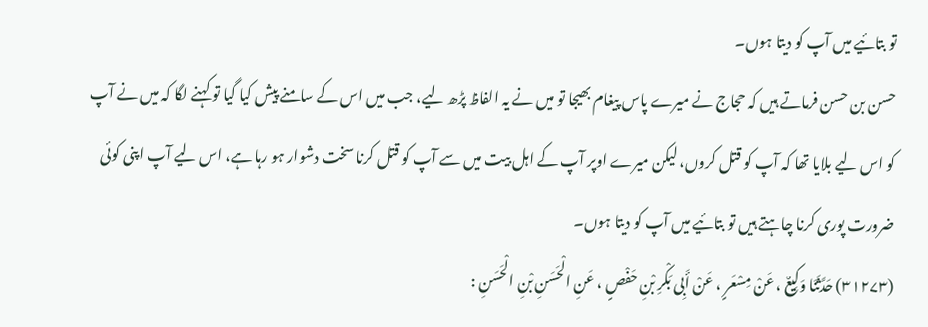تو بتائیے میں آپ کو دیتا ہوں۔
حسن بن حسن فرماتے ہیں کہ حجاج نے میرے پاس پیغام بھیجا تو میں نے یہ الفاظ پڑھ لیے، جب میں اس کے سامنے پیش کیا گیا تو کہنے لگا کہ میں نے آپ کو اس لیے بلایا تھا کہ آپ کو قتل کروں، لیکن میرے اوپر آپ کے اہل بیت میں سے آپ کو قتل کرنا سخت دشوار ہو رہا ہے، اس لیے آپ اپنی کوئی ضرورت پوری کرنا چاہتے ہیں تو بتائیے میں آپ کو دیتا ہوں۔
(۳۱۲۷۳) حَدَّثَنَا وَکِیعٌ ، عَنْ مِسْعَرٍ ، عَنْ أَبِی بَکْرِ بْنِ حَفْصٍ ، عَنِ الْحَسَنِ بْنِ الْحَسَنِ :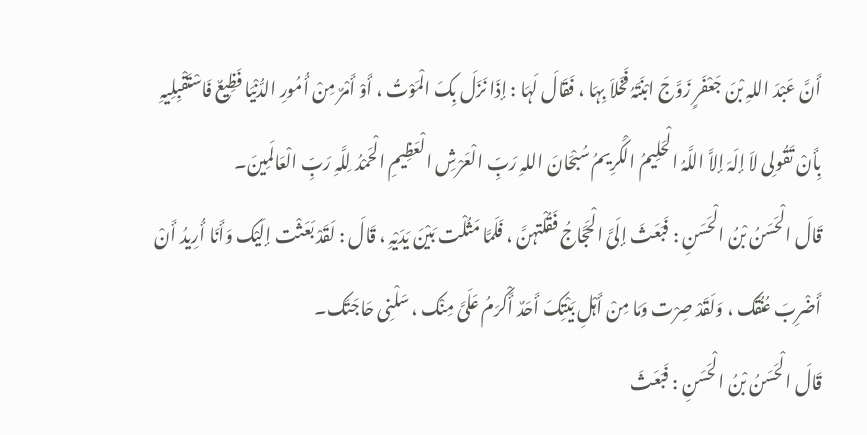أَنَّ عَبْدَ اللہِ بْنَ جَعْفَرٍ زَوَّجَ ابْنَتَہُ فَخَلاَ بِہَا ، فَقَالَ لَہَا : إذَا نَزَلَ بِکَ الْمَوْتُ ، أَوْ أَمْرٌ مِنْ أُمُورِ الدُّنْیَا فَظِیعٌ فَاسْتَقْبِلِیہِ بِأَنْ تَقُولِی لاَ إلَہَ إلاَّ اللَّہُ الْحَلِیمُ الْکَرِیمُ سُبْحَانَ اللہِ رَبِّ الْعَرْشِ الْعَظِیمِ الْحَمْدُ لِلَّہِ رَبِّ الْعَالَمِینَ۔
قَالَ الْحَسَنُ بْنُ الْحَسَنِ : فَبَعَثَ إلَیَّ الْحَجَّاجُ فَقُلْتہنَّ ، فَلَمَّا مَثُلْت بَیْنَ یَدَیْہِ ، قَالَ : لَقَدْ بَعَثْت إلَیْک وَأَنَا أُرِیدُ أَنْ أَضْرِبَ عُنُقَک ، وَلَقَدْ صِرْت وَمَا مِنْ أَہْلِ بَیْتِکَ أَحَدٌ أَکْرَمُ عَلَیَّ مِنْک ، سَلْنِی حَاجَتَک۔
قَالَ الْحَسَنُ بْنُ الْحَسَنِ : فَبَعَثَ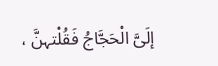إلَیَّ الْحَجَّاجُ فَقُلْتہنَّ ،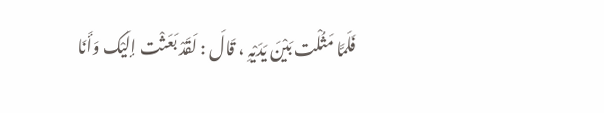فَلَمَّا مَثُلْت بَیْنَ یَدَیْہِ ، قَالَ : لَقَدْ بَعَثْت إلَیْک وَأَنَا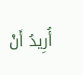أُرِیدُ أَنْ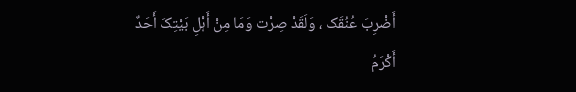أَضْرِبَ عُنُقَک ، وَلَقَدْ صِرْت وَمَا مِنْ أَہْلِ بَیْتِکَ أَحَدٌ أَکْرَمُ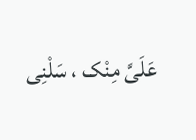عَلَیَّ مِنْک ، سَلْنِی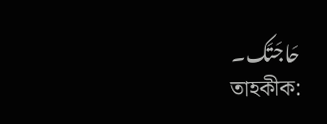حَاجَتَک۔
তাহকীক: